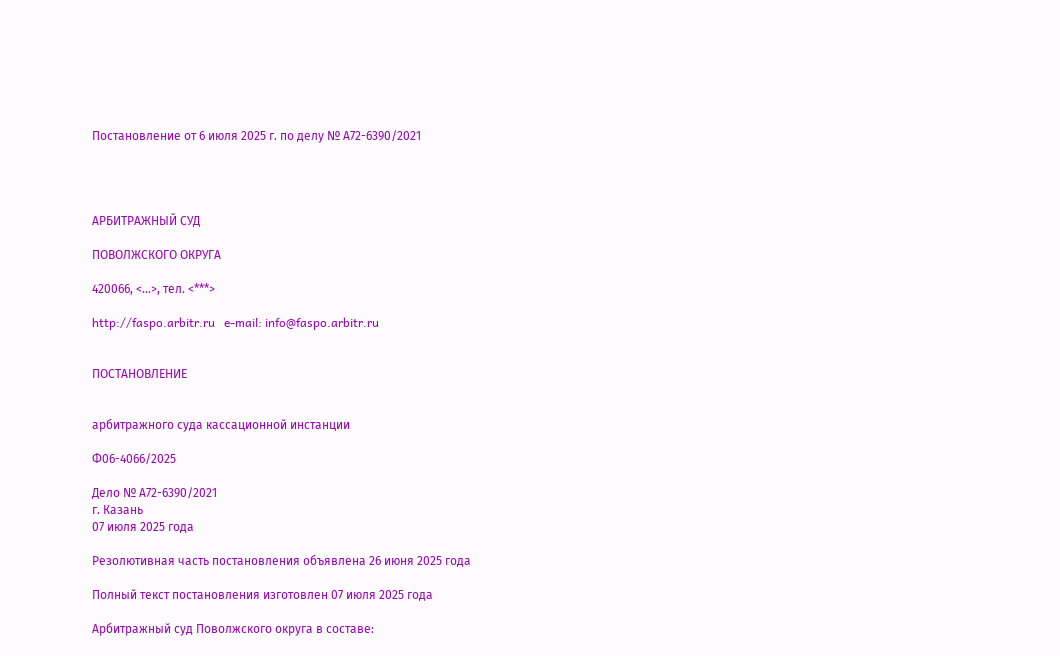Постановление от 6 июля 2025 г. по делу № А72-6390/2021




АРБИТРАЖНЫЙ СУД

ПОВОЛЖСКОГО ОКРУГА

420066, <...>, тел. <***>

http://faspo.arbitr.ru   e-mail: info@faspo.arbitr.ru


ПОСТАНОВЛЕНИЕ


арбитражного суда кассационной инстанции

Ф06-4066/2025

Дело № А72-6390/2021
г. Казань
07 июля 2025 года

Резолютивная часть постановления объявлена 26 июня 2025 года

Полный текст постановления изготовлен 07 июля 2025 года

Арбитражный суд Поволжского округа в составе: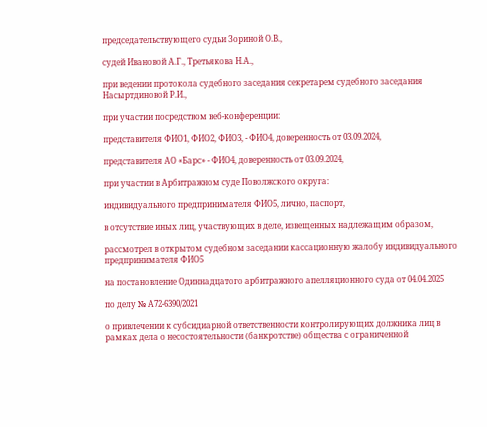председательствующего судьи Зориной О.В.,

судей Ивановой А.Г., Третьякова Н.А.,

при ведении протокола судебного заседания секретарем судебного заседания Насыртдиновой Р.И.,

при участии посредством веб-конференции:

представителя ФИО1, ФИО2, ФИО3, - ФИО4, доверенность от 03.09.2024,

представителя АО «Барс» - ФИО4, доверенность от 03.09.2024,

при участии в Арбитражном суде Поволжского округа:

индивидуального предпринимателя ФИО5, лично, паспорт,

в отсутствие иных лиц, участвующих в деле, извещенных надлежащим образом,

рассмотрел в открытом судебном заседании кассационную жалобу индивидуального предпринимателя ФИО5

на постановление Одиннадцатого арбитражного апелляционного суда от 04.04.2025

по делу № А72-6390/2021

о привлечении к субсидиарной ответственности контролирующих должника лиц в рамках дела о несостоятельности (банкротстве) общества с ограниченной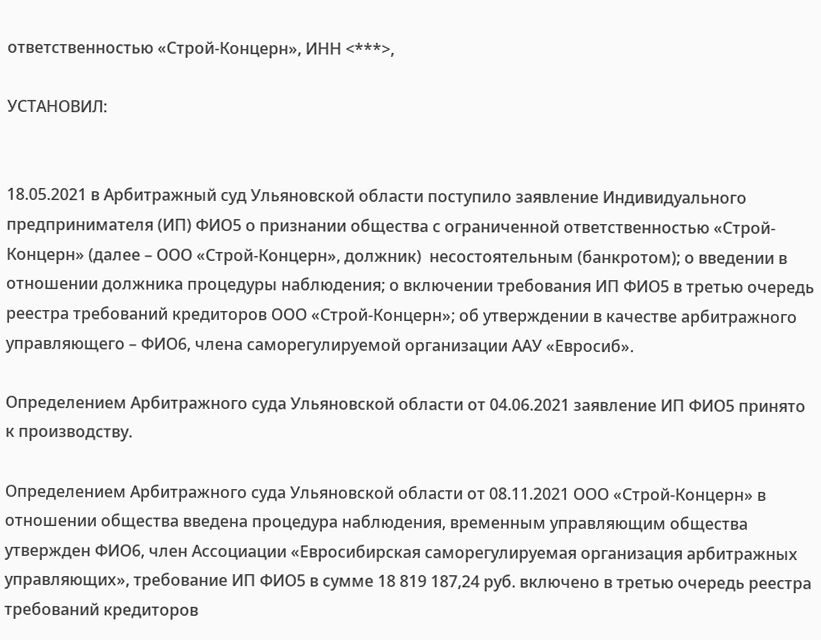ответственностью «Строй-Концерн», ИНН <***>,

УСТАНОВИЛ:


18.05.2021 в Арбитражный суд Ульяновской области поступило заявление Индивидуального предпринимателя (ИП) ФИО5 о признании общества с ограниченной ответственностью «Строй-Концерн» (далее – ООО «Строй-Концерн», должник)  несостоятельным (банкротом); о введении в отношении должника процедуры наблюдения; о включении требования ИП ФИО5 в третью очередь реестра требований кредиторов ООО «Строй-Концерн»; об утверждении в качестве арбитражного управляющего – ФИО6, члена саморегулируемой организации ААУ «Евросиб».

Определением Арбитражного суда Ульяновской области от 04.06.2021 заявление ИП ФИО5 принято к производству.

Определением Арбитражного суда Ульяновской области от 08.11.2021 ООО «Строй-Концерн» в отношении общества введена процедура наблюдения, временным управляющим общества утвержден ФИО6, член Ассоциации «Евросибирская саморегулируемая организация арбитражных управляющих», требование ИП ФИО5 в сумме 18 819 187,24 руб. включено в третью очередь реестра требований кредиторов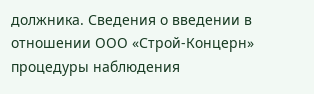должника. Сведения о введении в отношении ООО «Строй-Концерн» процедуры наблюдения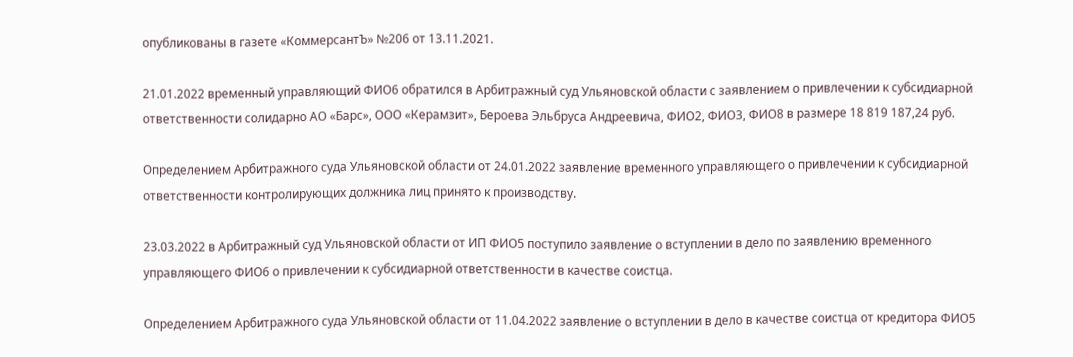опубликованы в газете «КоммерсантЪ» №206 от 13.11.2021.

21.01.2022 временный управляющий ФИО6 обратился в Арбитражный суд Ульяновской области с заявлением о привлечении к субсидиарной ответственности солидарно АО «Барс», ООО «Керамзит», Бероева Эльбруса Андреевича, ФИО2, ФИО3, ФИО8 в размере 18 819 187,24 руб.

Определением Арбитражного суда Ульяновской области от 24.01.2022 заявление временного управляющего о привлечении к субсидиарной ответственности контролирующих должника лиц принято к производству.

23.03.2022 в Арбитражный суд Ульяновской области от ИП ФИО5 поступило заявление о вступлении в дело по заявлению временного управляющего ФИО6 о привлечении к субсидиарной ответственности в качестве соистца.

Определением Арбитражного суда Ульяновской области от 11.04.2022 заявление о вступлении в дело в качестве соистца от кредитора ФИО5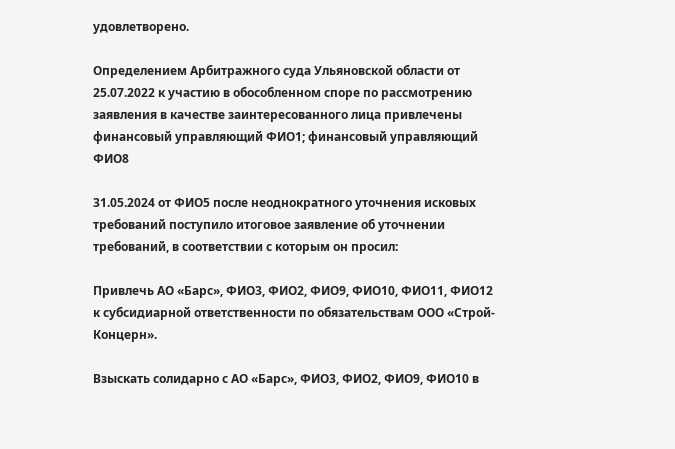удовлетворено.

Определением Арбитражного суда Ульяновской области от 25.07.2022 к участию в обособленном споре по рассмотрению заявления в качестве заинтересованного лица привлечены финансовый управляющий ФИО1; финансовый управляющий ФИО8

31.05.2024 от ФИО5 после неоднократного уточнения исковых требований поступило итоговое заявление об уточнении требований, в соответствии с которым он просил:

Привлечь АО «Барс», ФИО3, ФИО2, ФИО9, ФИО10, ФИО11, ФИО12 к субсидиарной ответственности по обязательствам ООО «Строй-Концерн».

Взыскать солидарно с АО «Барс», ФИО3, ФИО2, ФИО9, ФИО10 в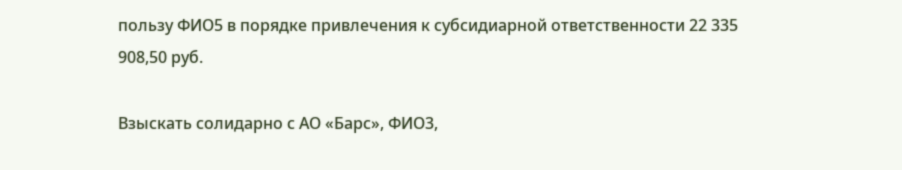пользу ФИО5 в порядке привлечения к субсидиарной ответственности 22 335 908,50 руб.

Взыскать солидарно с АО «Барс», ФИО3,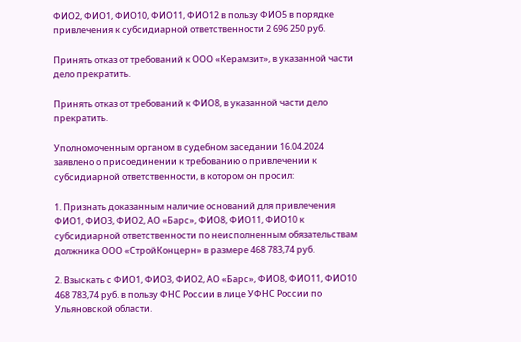ФИО2, ФИО1, ФИО10, ФИО11, ФИО12 в пользу ФИО5 в порядке привлечения к субсидиарной ответственности 2 696 250 руб.

Принять отказ от требований к ООО «Керамзит», в указанной части дело прекратить.

Принять отказ от требований к ФИО8, в указанной части дело прекратить.

Уполномоченным органом в судебном заседании 16.04.2024 заявлено о присоединении к требованию о привлечении к субсидиарной ответственности, в котором он просил:

1. Признать доказанным наличие оснований для привлечения ФИО1, ФИО3, ФИО2, АО «Барс», ФИО8, ФИО11, ФИО10 к субсидиарной ответственности по неисполненным обязательствам должника ООО «СтройКонцерн» в размере 468 783,74 руб.

2. Взыскать с ФИО1, ФИО3, ФИО2, АО «Барс», ФИО8, ФИО11, ФИО10 468 783,74 руб. в пользу ФНС России в лице УФНС России по Ульяновской области.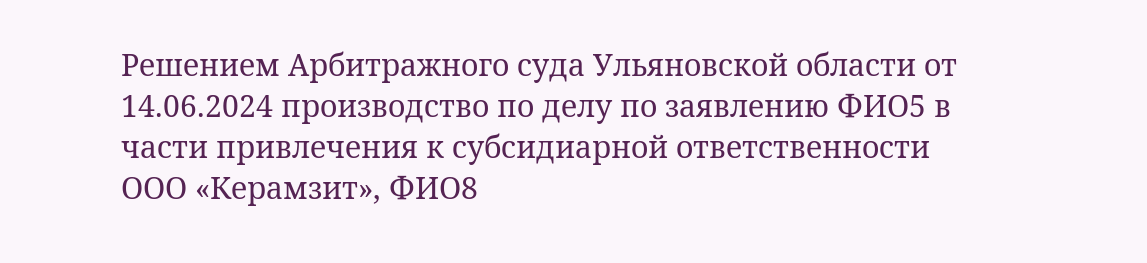Решением Арбитражного суда Ульяновской области от 14.06.2024 производство по делу по заявлению ФИО5 в части привлечения к субсидиарной ответственности ООО «Керамзит», ФИО8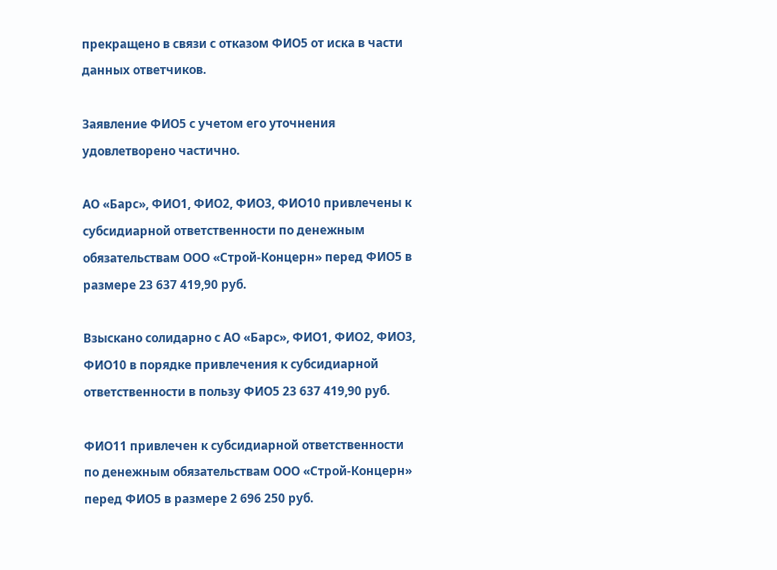прекращено в связи с отказом ФИО5 от иска в части данных ответчиков.

Заявление ФИО5 с учетом его уточнения удовлетворено частично.

АО «Барс», ФИО1, ФИО2, ФИО3, ФИО10 привлечены к субсидиарной ответственности по денежным обязательствам ООО «Строй-Концерн» перед ФИО5 в размере 23 637 419,90 руб.

Взыскано солидарно с АО «Барс», ФИО1, ФИО2, ФИО3, ФИО10 в порядке привлечения к субсидиарной ответственности в пользу ФИО5 23 637 419,90 руб.

ФИО11 привлечен к субсидиарной ответственности по денежным обязательствам ООО «Строй-Концерн» перед ФИО5 в размере 2 696 250 руб.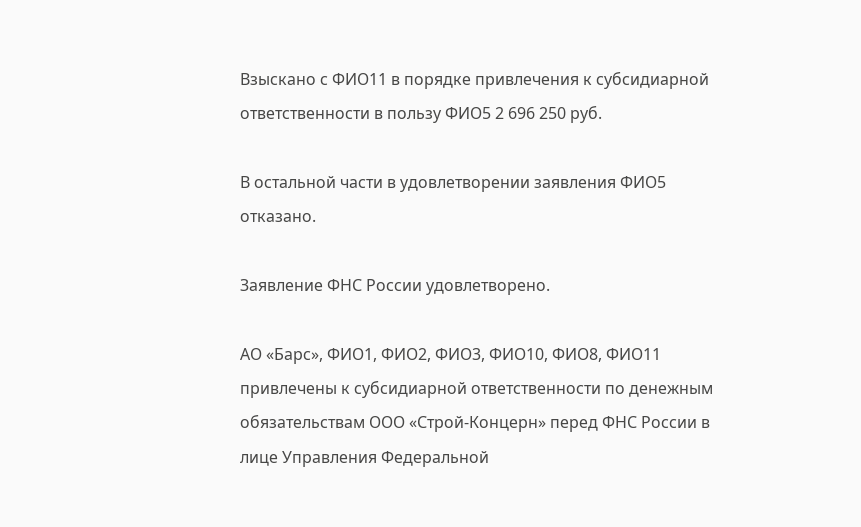Взыскано с ФИО11 в порядке привлечения к субсидиарной ответственности в пользу ФИО5 2 696 250 руб.

В остальной части в удовлетворении заявления ФИО5 отказано.

Заявление ФНС России удовлетворено.

АО «Барс», ФИО1, ФИО2, ФИО3, ФИО10, ФИО8, ФИО11 привлечены к субсидиарной ответственности по денежным обязательствам ООО «Строй-Концерн» перед ФНС России в лице Управления Федеральной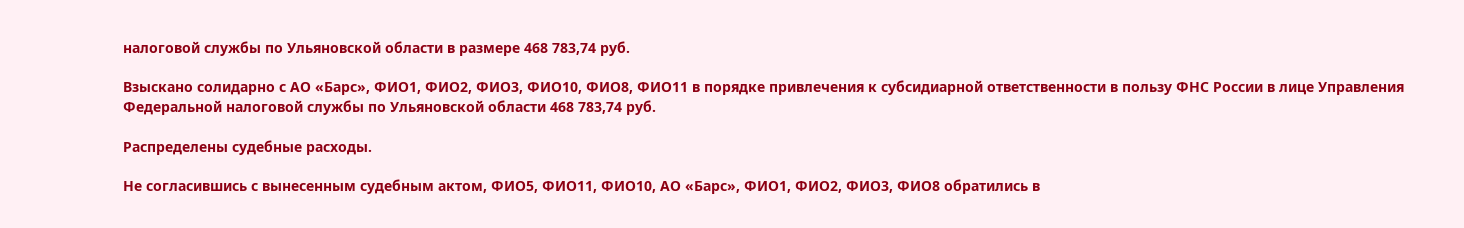налоговой службы по Ульяновской области в размере 468 783,74 руб.

Взыскано солидарно с АО «Барс», ФИО1, ФИО2, ФИО3, ФИО10, ФИО8, ФИО11 в порядке привлечения к субсидиарной ответственности в пользу ФНС России в лице Управления Федеральной налоговой службы по Ульяновской области 468 783,74 руб.

Распределены судебные расходы.

Не согласившись с вынесенным судебным актом, ФИО5, ФИО11, ФИО10, АО «Барс», ФИО1, ФИО2, ФИО3, ФИО8 обратились в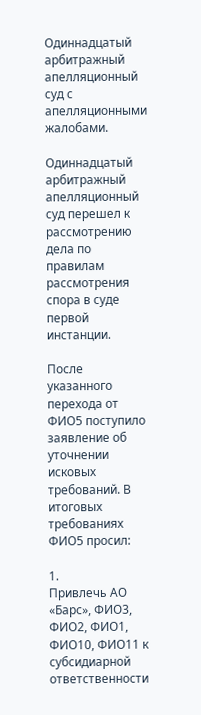Одиннадцатый арбитражный апелляционный суд с апелляционными жалобами.

Одиннадцатый арбитражный  апелляционный суд перешел к рассмотрению дела по правилам рассмотрения спора в суде первой инстанции.

После указанного перехода от  ФИО5 поступило заявление об уточнении исковых требований. В итоговых требованиях  ФИО5 просил:

1.                Привлечь АО «Барс», ФИО3, ФИО2, ФИО1, ФИО10, ФИО11 к субсидиарной ответственности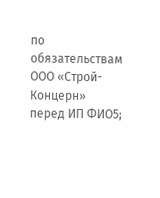по обязательствам ООО «Строй-Концерн» перед ИП ФИО5;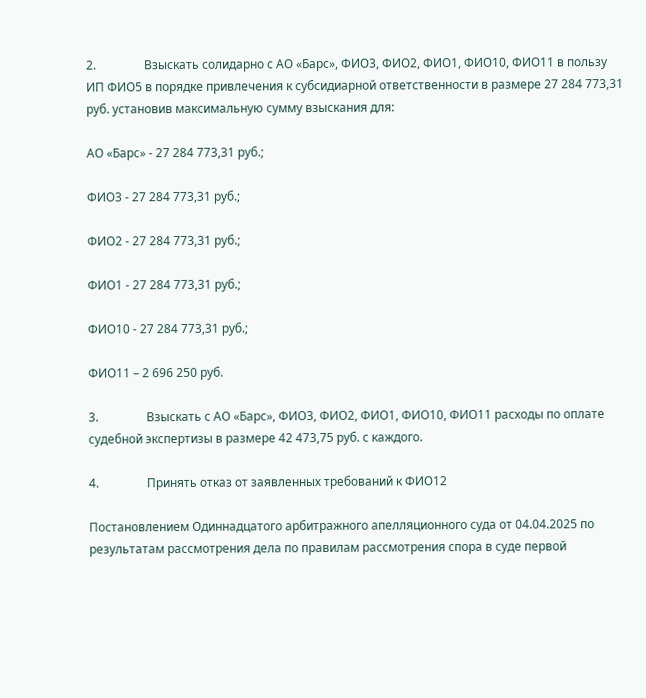2.                Взыскать солидарно с АО «Барс», ФИО3, ФИО2, ФИО1, ФИО10, ФИО11 в пользу ИП ФИО5 в порядке привлечения к субсидиарной ответственности в размере 27 284 773,31 руб. установив максимальную сумму взыскания для:

АО «Барс» - 27 284 773,31 руб.;

ФИО3 - 27 284 773,31 руб.;

ФИО2 - 27 284 773,31 руб.;

ФИО1 - 27 284 773,31 руб.;

ФИО10 - 27 284 773,31 руб.;

ФИО11 – 2 696 250 руб.

3.                Взыскать с АО «Барс», ФИО3, ФИО2, ФИО1, ФИО10, ФИО11 расходы по оплате судебной экспертизы в размере 42 473,75 руб. с каждого.

4.                Принять отказ от заявленных требований к ФИО12

Постановлением Одиннадцатого арбитражного апелляционного суда от 04.04.2025 по результатам рассмотрения дела по правилам рассмотрения спора в суде первой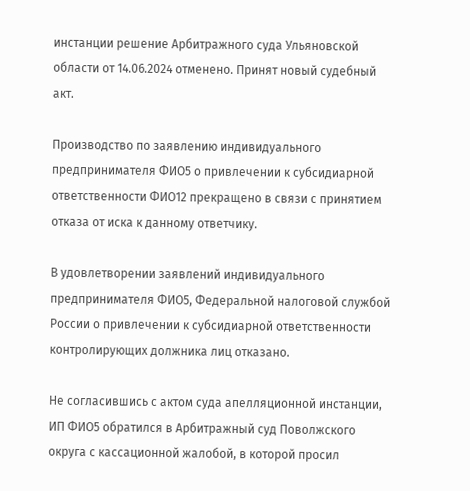инстанции решение Арбитражного суда Ульяновской области от 14.06.2024 отменено. Принят новый судебный акт.

Производство по заявлению индивидуального предпринимателя ФИО5 о привлечении к субсидиарной ответственности ФИО12 прекращено в связи с принятием отказа от иска к данному ответчику.

В удовлетворении заявлений индивидуального предпринимателя ФИО5, Федеральной налоговой службой России о привлечении к субсидиарной ответственности контролирующих должника лиц отказано.

Не согласившись с актом суда апелляционной инстанции, ИП ФИО5 обратился в Арбитражный суд Поволжского округа с кассационной жалобой, в которой просил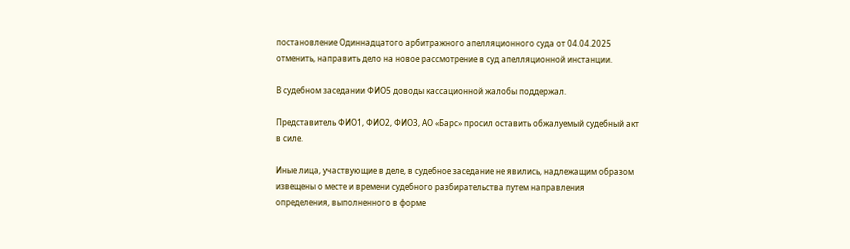постановление Одиннадцатого арбитражного апелляционного суда от 04.04.2025 отменить, направить дело на новое рассмотрение в суд апелляционной инстанции.

В судебном заседании ФИО5 доводы кассационной жалобы поддержал.

Представитель ФИО1, ФИО2, ФИО3, АО «Барс» просил оставить обжалуемый судебный акт в силе.

Иные лица, участвующие в деле, в судебное заседание не явились, надлежащим образом извещены о месте и времени судебного разбирательства путем направления определения, выполненного в форме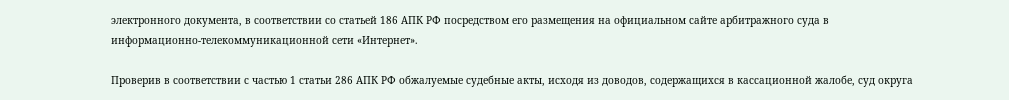электронного документа, в соответствии со статьей 186 АПК РФ посредством его размещения на официальном сайте арбитражного суда в информационно-телекоммуникационной сети «Интернет».

Проверив в соответствии с частью 1 статьи 286 АПК РФ обжалуемые судебные акты, исходя из доводов, содержащихся в кассационной жалобе, суд округа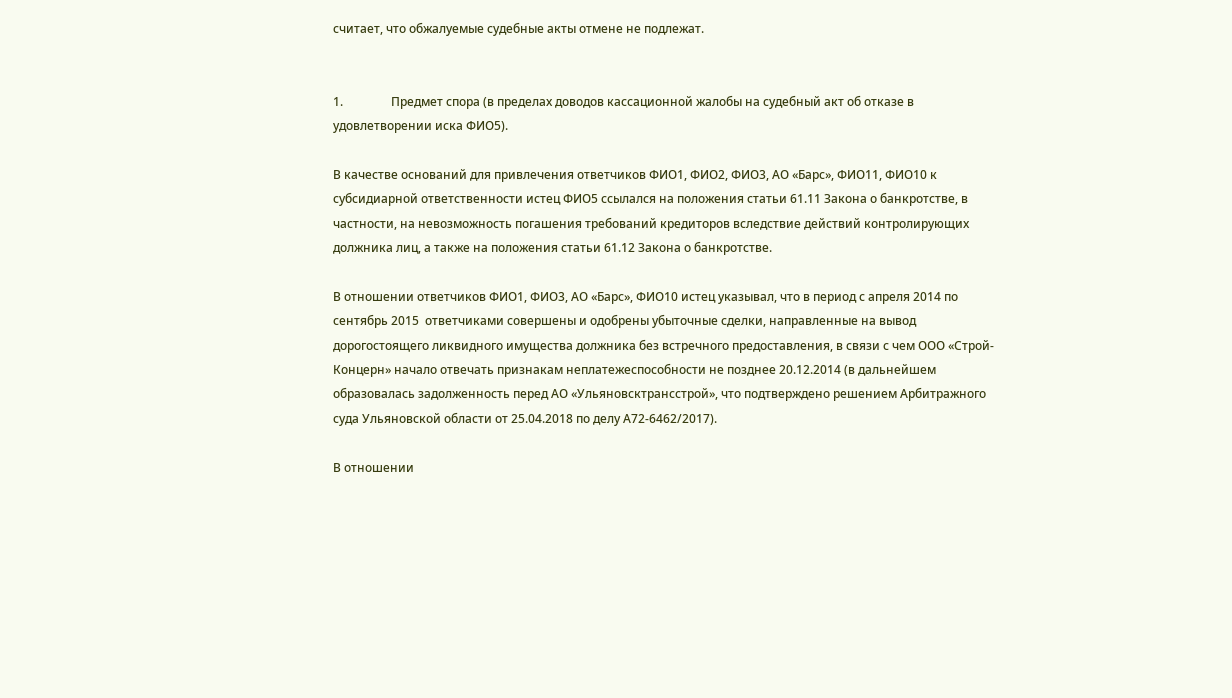считает, что обжалуемые судебные акты отмене не подлежат.


1.                Предмет спора (в пределах доводов кассационной жалобы на судебный акт об отказе в удовлетворении иска ФИО5).

В качестве оснований для привлечения ответчиков ФИО1, ФИО2, ФИО3, АО «Барс», ФИО11, ФИО10 к субсидиарной ответственности истец ФИО5 ссылался на положения статьи 61.11 Закона о банкротстве, в частности, на невозможность погашения требований кредиторов вследствие действий контролирующих должника лиц, а также на положения статьи 61.12 Закона о банкротстве.

В отношении ответчиков ФИО1, ФИО3, АО «Барс», ФИО10 истец указывал, что в период с апреля 2014 по сентябрь 2015  ответчиками совершены и одобрены убыточные сделки, направленные на вывод дорогостоящего ликвидного имущества должника без встречного предоставления, в связи с чем ООО «Строй-Концерн» начало отвечать признакам неплатежеспособности не позднее 20.12.2014 (в дальнейшем образовалась задолженность перед АО «Ульяновсктрансстрой», что подтверждено решением Арбитражного суда Ульяновской области от 25.04.2018 по делу А72-6462/2017).

В отношении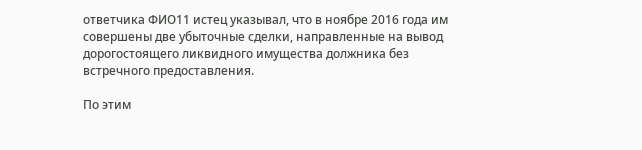ответчика ФИО11 истец указывал, что в ноябре 2016 года им совершены две убыточные сделки, направленные на вывод дорогостоящего ликвидного имущества должника без  встречного предоставления.

По этим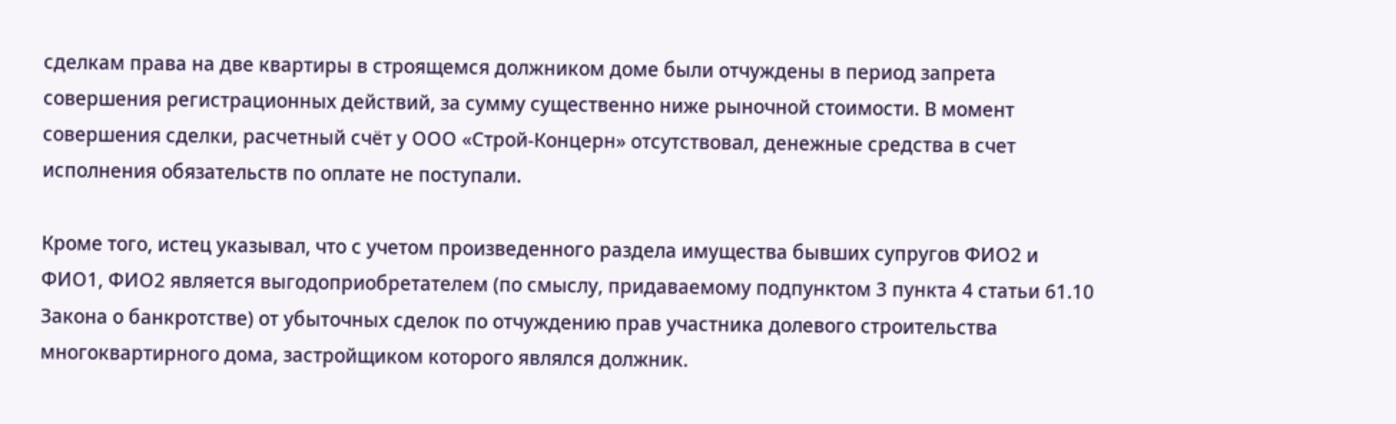сделкам права на две квартиры в строящемся должником доме были отчуждены в период запрета совершения регистрационных действий, за сумму существенно ниже рыночной стоимости. В момент совершения сделки, расчетный счёт у ООО «Строй-Концерн» отсутствовал, денежные средства в счет исполнения обязательств по оплате не поступали.

Кроме того, истец указывал, что с учетом произведенного раздела имущества бывших супругов ФИО2 и ФИО1, ФИО2 является выгодоприобретателем (по смыслу, придаваемому подпунктом 3 пункта 4 статьи 61.10 Закона о банкротстве) от убыточных сделок по отчуждению прав участника долевого строительства  многоквартирного дома, застройщиком которого являлся должник.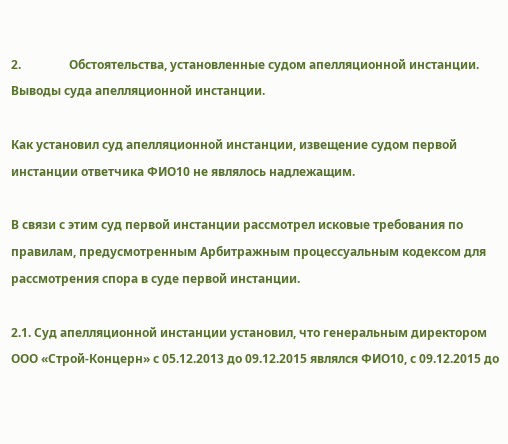2.                Обстоятельства, установленные судом апелляционной инстанции. Выводы суда апелляционной инстанции.

Как установил суд апелляционной инстанции, извещение судом первой инстанции ответчика ФИО10 не являлось надлежащим.

В связи с этим суд первой инстанции рассмотрел исковые требования по правилам, предусмотренным Арбитражным процессуальным кодексом для  рассмотрения спора в суде первой инстанции.

2.1. Суд апелляционной инстанции установил, что генеральным директором ООО «Строй-Концерн» с 05.12.2013 до 09.12.2015 являлся ФИО10, с 09.12.2015 до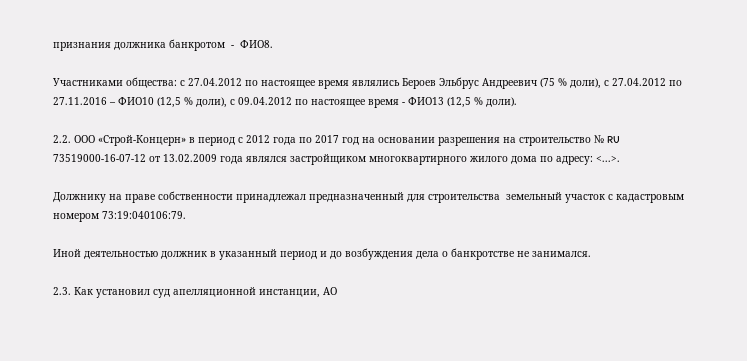признания должника банкротом  -  ФИО8.

Участниками общества: с 27.04.2012 по настоящее время являлись Бероев Эльбрус Андреевич (75 % доли), с 27.04.2012 по 27.11.2016 – ФИО10 (12,5 % доли), с 09.04.2012 по настоящее время - ФИО13 (12,5 % доли).

2.2. ООО «Строй-Концерн» в период с 2012 года по 2017 год на основании разрешения на строительство № RU 73519000-16-07-12 от 13.02.2009 года являлся застройщиком многоквартирного жилого дома по адресу: <...>.

Должнику на праве собственности принадлежал предназначенный для строительства  земельный участок с кадастровым номером 73:19:040106:79.

Иной деятельностью должник в указанный период и до возбуждения дела о банкротстве не занимался.

2.3. Как установил суд апелляционной инстанции, АО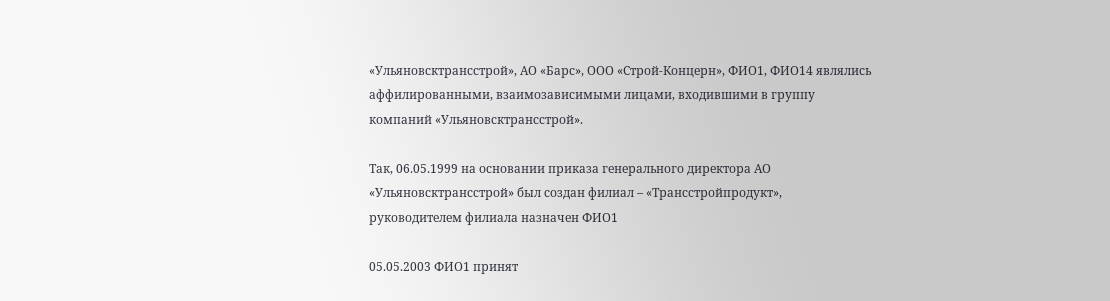«Ульяновсктрансстрой», АО «Барс», ООО «Строй-Концерн», ФИО1, ФИО14 являлись аффилированными, взаимозависимыми лицами, входившими в группу компаний «Ульяновсктрансстрой».

Так, 06.05.1999 на основании приказа генерального директора АО «Ульяновсктрансстрой» был создан филиал – «Трансстройпродукт», руководителем филиала назначен ФИО1

05.05.2003 ФИО1 принят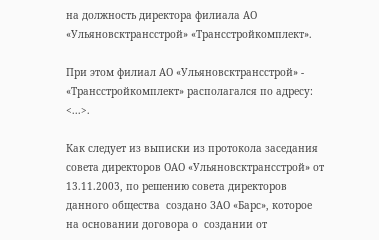на должность директора филиала АО «Ульяновсктрансстрой» «Трансстройкомплект».

При этом филиал АО «Ульяновсктрансстрой» - «Трансстройкомплект» располагался по адресу: <...>.

Как следует из выписки из протокола заседания совета директоров ОАО «Ульяновсктрансстрой» от 13.11.2003, по решению совета директоров данного общества  создано ЗАО «Барс», которое на основании договора о  создании от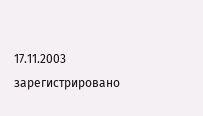17.11.2003 зарегистрировано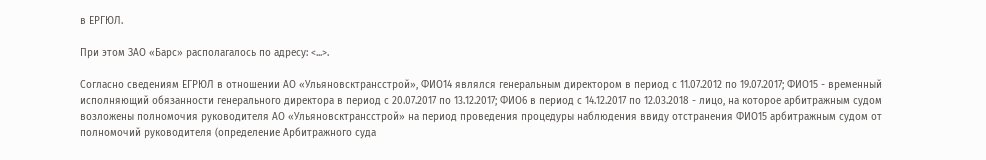в ЕРГЮЛ.

При этом ЗАО «Барс» располагалось по адресу: <...>.

Согласно сведениям ЕГРЮЛ в отношении АО «Ульяновсктрансстрой», ФИО14 являлся генеральным директором в период с 11.07.2012 по 19.07.2017; ФИО15 - временный исполняющий обязанности генерального директора в период с 20.07.2017 по 13.12.2017; ФИО6 в период с 14.12.2017 по 12.03.2018 - лицо, на которое арбитражным судом возложены полномочия руководителя АО «Ульяновсктрансстрой» на период проведения процедуры наблюдения ввиду отстранения ФИО15 арбитражным судом от полномочий руководителя (определение Арбитражного суда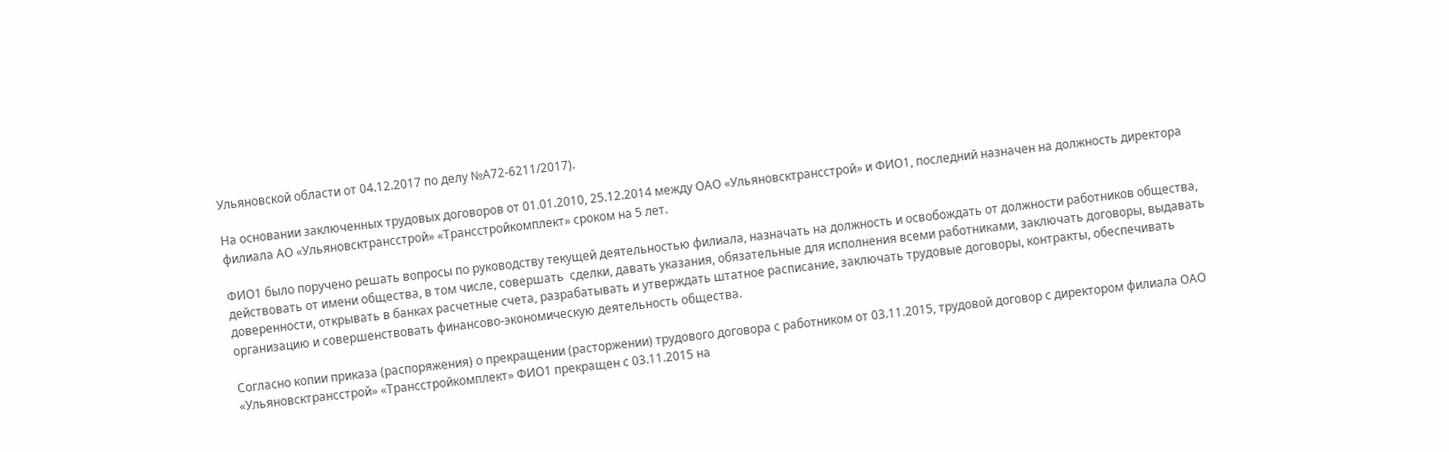Ульяновской области от 04.12.2017 по делу №А72-6211/2017).

На основании заключенных трудовых договоров от 01.01.2010, 25.12.2014 между ОАО «Ульяновсктрансстрой» и ФИО1, последний назначен на должность директора филиала АО «Ульяновсктрансстрой» «Трансстройкомплект» сроком на 5 лет.

ФИО1 было поручено решать вопросы по руководству текущей деятельностью филиала, назначать на должность и освобождать от должности работников общества, действовать от имени общества, в том числе, совершать  сделки, давать указания, обязательные для исполнения всеми работниками, заключать договоры, выдавать доверенности, открывать в банках расчетные счета, разрабатывать и утверждать штатное расписание, заключать трудовые договоры, контракты, обеспечивать организацию и совершенствовать финансово-экономическую деятельность общества.

Согласно копии приказа (распоряжения) о прекращении (расторжении) трудового договора с работником от 03.11.2015, трудовой договор с директором филиала ОАО «Ульяновсктрансстрой» «Трансстройкомплект» ФИО1 прекращен с 03.11.2015 на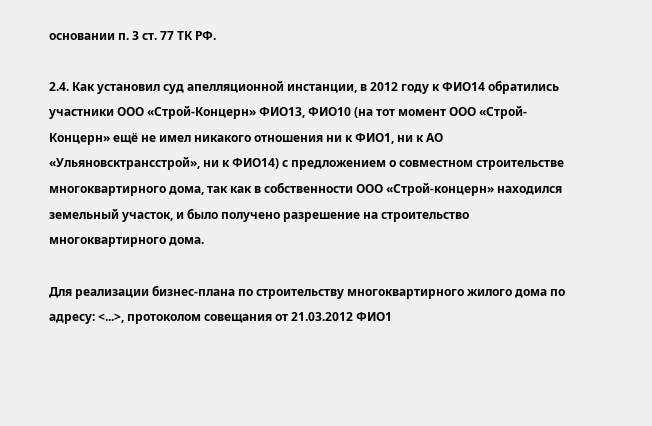основании п. 3 ст. 77 ТК РФ.

2.4. Как установил суд апелляционной инстанции, в 2012 году к ФИО14 обратились участники ООО «Строй-Концерн» ФИО13, ФИО10 (на тот момент ООО «Строй-Концерн» ещё не имел никакого отношения ни к ФИО1, ни к АО «Ульяновсктрансстрой», ни к ФИО14) с предложением о совместном строительстве многоквартирного дома, так как в собственности ООО «Строй-концерн» находился земельный участок, и было получено разрешение на строительство многоквартирного дома.

Для реализации бизнес-плана по строительству многоквартирного жилого дома по адресу: <...>, протоколом совещания от 21.03.2012 ФИО1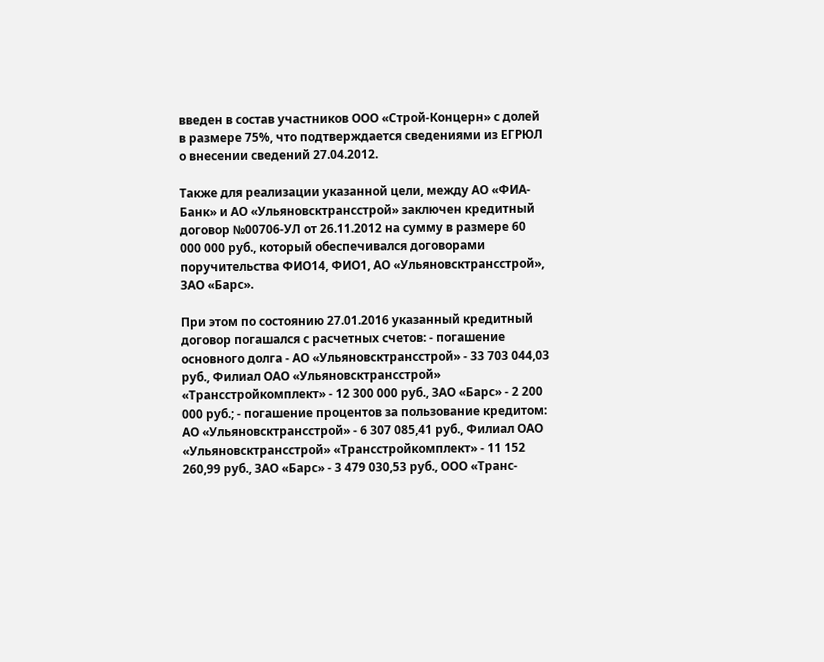введен в состав участников ООО «Строй-Концерн» с долей в размере 75%, что подтверждается сведениями из ЕГРЮЛ о внесении сведений 27.04.2012.

Также для реализации указанной цели, между АО «ФИА-Банк» и АО «Ульяновсктрансстрой» заключен кредитный договор №00706-УЛ от 26.11.2012 на сумму в размере 60 000 000 руб., который обеспечивался договорами поручительства ФИО14, ФИО1, АО «Ульяновсктрансстрой», ЗАО «Барс».

При этом по состоянию 27.01.2016 указанный кредитный договор погашался с расчетных счетов: - погашение основного долга - АО «Ульяновсктрансстрой» - 33 703 044,03 руб., Филиал ОАО «Ульяновсктрансстрой» «Трансстройкомплект» - 12 300 000 руб., ЗАО «Барс» - 2 200 000 руб.; - погашение процентов за пользование кредитом: АО «Ульяновсктрансстрой» - 6 307 085,41 руб., Филиал ОАО «Ульяновсктрансстрой» «Трансстройкомплект» - 11 152 260,99 руб., ЗАО «Барс» - 3 479 030,53 руб., ООО «Транс-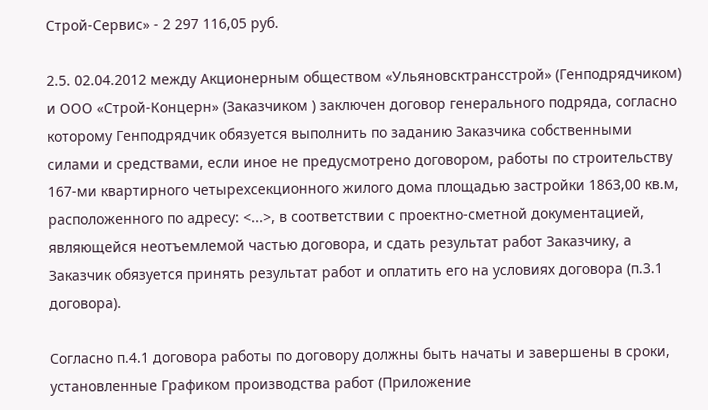Строй-Сервис» - 2 297 116,05 руб.

2.5. 02.04.2012 между Акционерным обществом «Ульяновсктрансстрой» (Генподрядчиком) и ООО «Строй-Концерн» (Заказчиком ) заключен договор генерального подряда, согласно которому Генподрядчик обязуется выполнить по заданию Заказчика собственными силами и средствами, если иное не предусмотрено договором, работы по строительству 167-ми квартирного четырехсекционного жилого дома площадью застройки 1863,00 кв.м, расположенного по адресу: <...>, в соответствии с проектно-сметной документацией, являющейся неотъемлемой частью договора, и сдать результат работ Заказчику, а Заказчик обязуется принять результат работ и оплатить его на условиях договора (п.3.1 договора).

Согласно п.4.1 договора работы по договору должны быть начаты и завершены в сроки, установленные Графиком производства работ (Приложение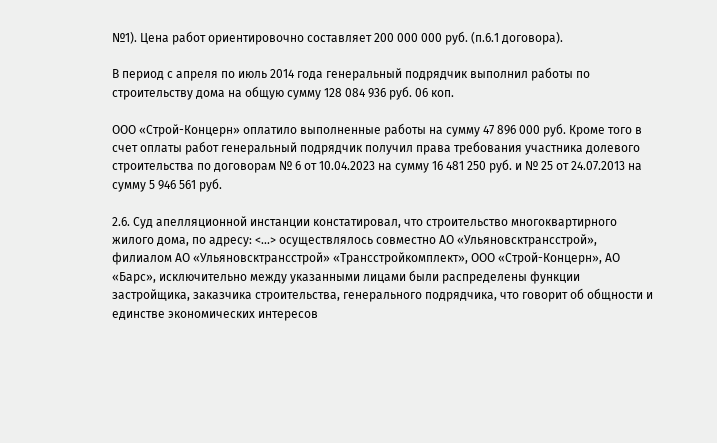№1). Цена работ ориентировочно составляет 200 000 000 руб. (п.6.1 договора).

В период с апреля по июль 2014 года генеральный подрядчик выполнил работы по строительству дома на общую сумму 128 084 936 руб. 06 коп.

ООО «Строй-Концерн» оплатило выполненные работы на сумму 47 896 000 руб. Кроме того в счет оплаты работ генеральный подрядчик получил права требования участника долевого строительства по договорам № 6 от 10.04.2023 на сумму 16 481 250 руб. и № 25 от 24.07.2013 на сумму 5 946 561 руб.

2.6. Суд апелляционной инстанции констатировал, что строительство многоквартирного жилого дома, по адресу: <...> осуществлялось совместно АО «Ульяновсктрансстрой», филиалом АО «Ульяновсктрансстрой» «Трансстройкомплект», ООО «Строй-Концерн», АО «Барс», исключительно между указанными лицами были распределены функции застройщика, заказчика строительства, генерального подрядчика, что говорит об общности и единстве экономических интересов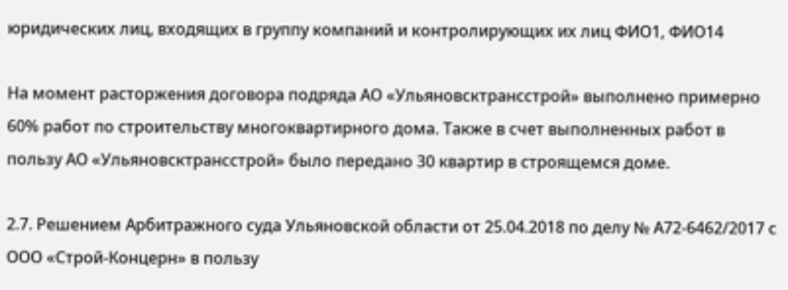юридических лиц, входящих в группу компаний и контролирующих их лиц ФИО1, ФИО14

На момент расторжения договора подряда АО «Ульяновсктрансстрой» выполнено примерно 60% работ по строительству многоквартирного дома. Также в счет выполненных работ в пользу АО «Ульяновсктрансстрой» было передано 30 квартир в строящемся доме.

2.7. Решением Арбитражного суда Ульяновской области от 25.04.2018 по делу № А72-6462/2017 с ООО «Строй-Концерн» в пользу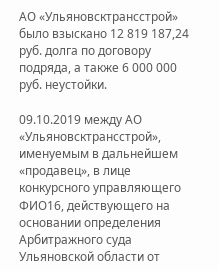АО «Ульяновсктрансстрой» было взыскано 12 819 187,24 руб. долга по договору подряда, а также 6 000 000 руб. неустойки.

09.10.2019 между АО «Ульяновсктрансстрой», именуемым в дальнейшем «продавец», в лице конкурсного управляющего ФИО16, действующего на основании определения Арбитражного суда Ульяновской области от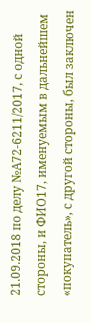21.09.2018 по делу №А72-6211/2017, с одной стороны, и ФИО17, именуемым в дальнейшем «покупатель», с другой стороны, был заключен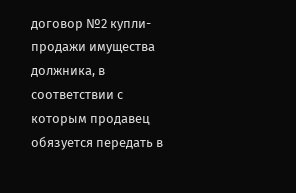договор №2 купли-продажи имущества должника, в соответствии с которым продавец обязуется передать в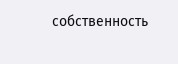собственность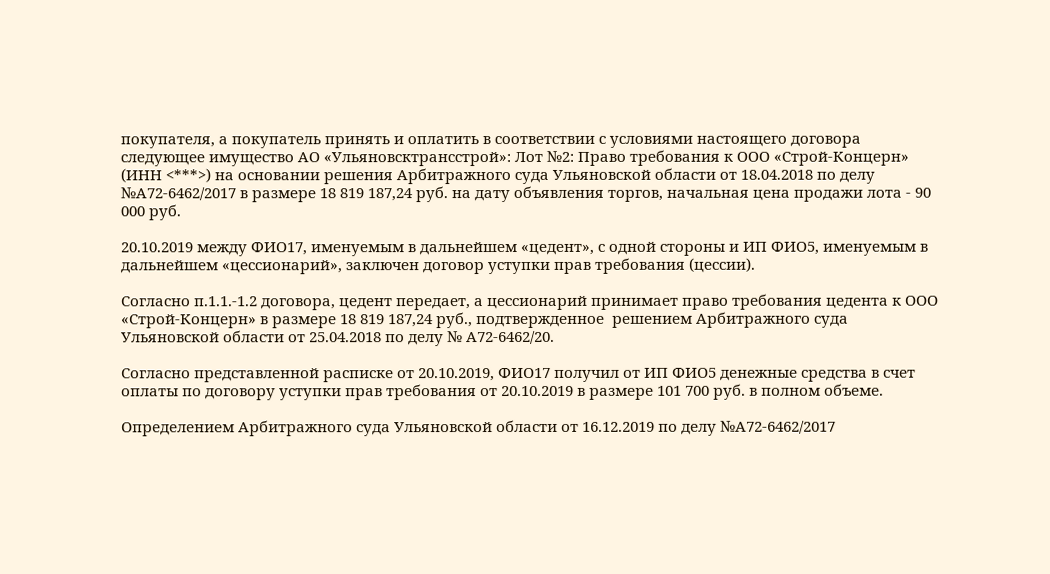покупателя, а покупатель принять и оплатить в соответствии с условиями настоящего договора следующее имущество АО «Ульяновсктрансстрой»: Лот №2: Право требования к ООО «Строй-Концерн» (ИНН <***>) на основании решения Арбитражного суда Ульяновской области от 18.04.2018 по делу №А72-6462/2017 в размере 18 819 187,24 руб. на дату объявления торгов, начальная цена продажи лота - 90 000 руб.

20.10.2019 между ФИО17, именуемым в дальнейшем «цедент», с одной стороны и ИП ФИО5, именуемым в дальнейшем «цессионарий», заключен договор уступки прав требования (цессии).

Согласно п.1.1.-1.2 договора, цедент передает, а цессионарий принимает право требования цедента к ООО «Строй-Концерн» в размере 18 819 187,24 руб., подтвержденное  решением Арбитражного суда Ульяновской области от 25.04.2018 по делу № А72-6462/20.

Согласно представленной расписке от 20.10.2019, ФИО17 получил от ИП ФИО5 денежные средства в счет оплаты по договору уступки прав требования от 20.10.2019 в размере 101 700 руб. в полном объеме.

Определением Арбитражного суда Ульяновской области от 16.12.2019 по делу №А72-6462/2017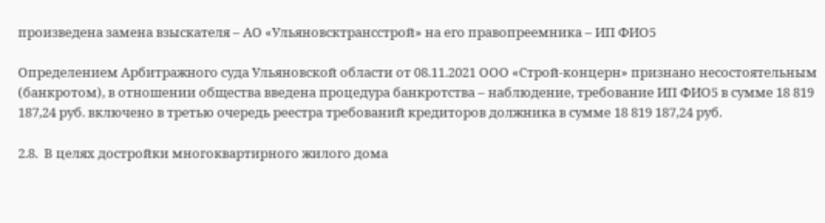произведена замена взыскателя – АО «Ульяновсктрансстрой» на его правопреемника – ИП ФИО5

Определением Арбитражного суда Ульяновской области от 08.11.2021 ООО «Строй-концерн» признано несостоятельным (банкротом), в отношении общества введена процедура банкротства – наблюдение, требование ИП ФИО5 в сумме 18 819 187,24 руб. включено в третью очередь реестра требований кредиторов должника в сумме 18 819 187,24 руб.

2.8.  В целях достройки многоквартирного жилого дома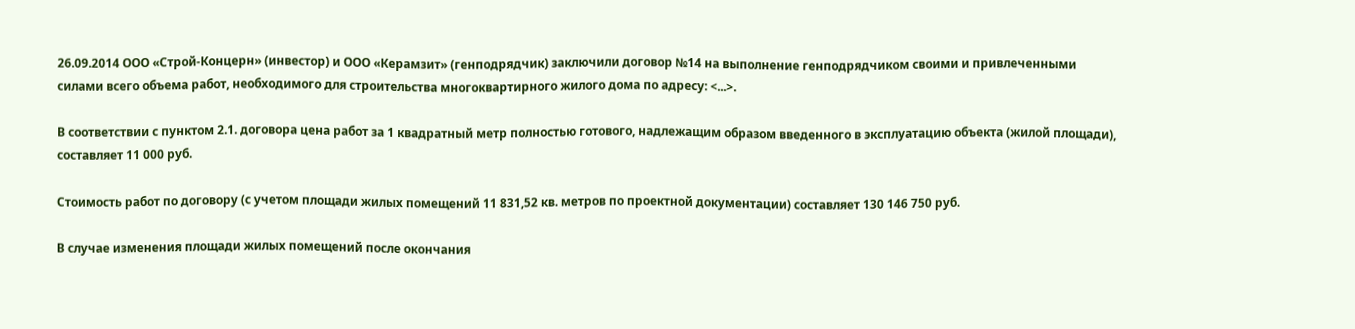26.09.2014 ООО «Строй-Концерн» (инвестор) и ООО «Керамзит» (генподрядчик) заключили договор №14 на выполнение генподрядчиком своими и привлеченными силами всего объема работ, необходимого для строительства многоквартирного жилого дома по адресу: <...>.

В соответствии с пунктом 2.1. договора цена работ за 1 квадратный метр полностью готового, надлежащим образом введенного в эксплуатацию объекта (жилой площади), составляет 11 000 руб.

Стоимость работ по договору (с учетом площади жилых помещений 11 831,52 кв. метров по проектной документации) составляет 130 146 750 руб.

В случае изменения площади жилых помещений после окончания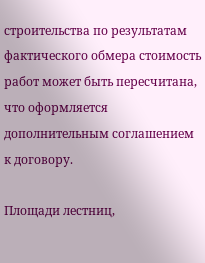строительства по результатам фактического обмера стоимость работ может быть пересчитана, что оформляется дополнительным соглашением к договору.

Площади лестниц,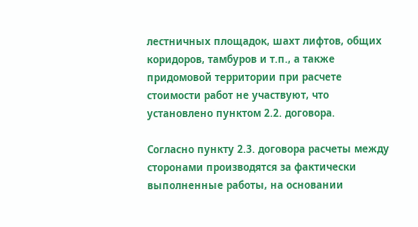лестничных площадок, шахт лифтов, общих коридоров, тамбуров и т.п., а также придомовой территории при расчете стоимости работ не участвуют, что установлено пунктом 2.2. договора.

Согласно пункту 2.3. договора расчеты между сторонами производятся за фактически выполненные работы, на основании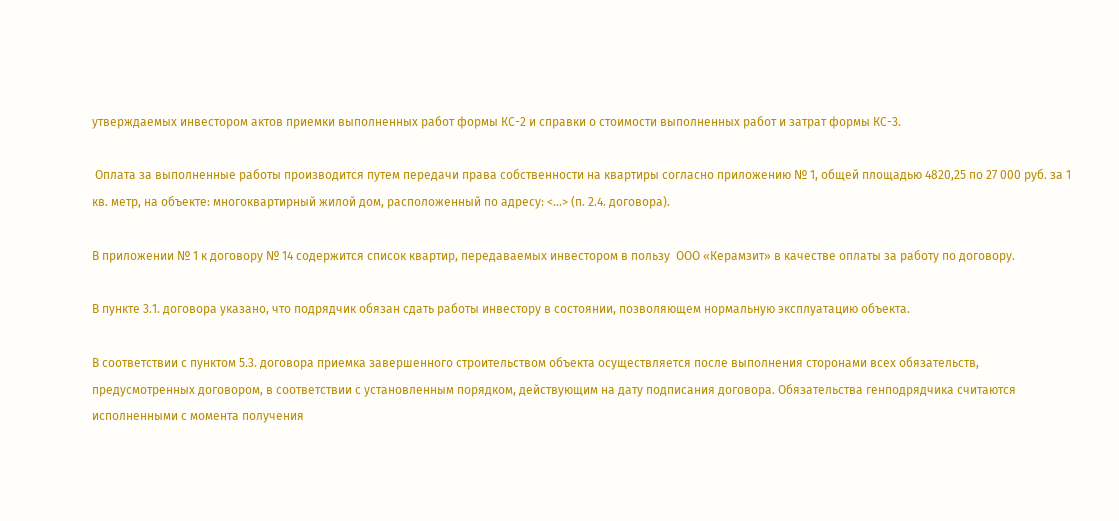утверждаемых инвестором актов приемки выполненных работ формы КС-2 и справки о стоимости выполненных работ и затрат формы КС-3.

 Оплата за выполненные работы производится путем передачи права собственности на квартиры согласно приложению № 1, общей площадью 4820,25 по 27 000 руб. за 1 кв. метр, на объекте: многоквартирный жилой дом, расположенный по адресу: <...> (п. 2.4. договора).

В приложении № 1 к договору № 14 содержится список квартир, передаваемых инвестором в пользу  ООО «Керамзит» в качестве оплаты за работу по договору.

В пункте 3.1. договора указано, что подрядчик обязан сдать работы инвестору в состоянии, позволяющем нормальную эксплуатацию объекта.

В соответствии с пунктом 5.3. договора приемка завершенного строительством объекта осуществляется после выполнения сторонами всех обязательств, предусмотренных договором, в соответствии с установленным порядком, действующим на дату подписания договора. Обязательства генподрядчика считаются исполненными с момента получения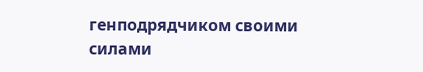генподрядчиком своими силами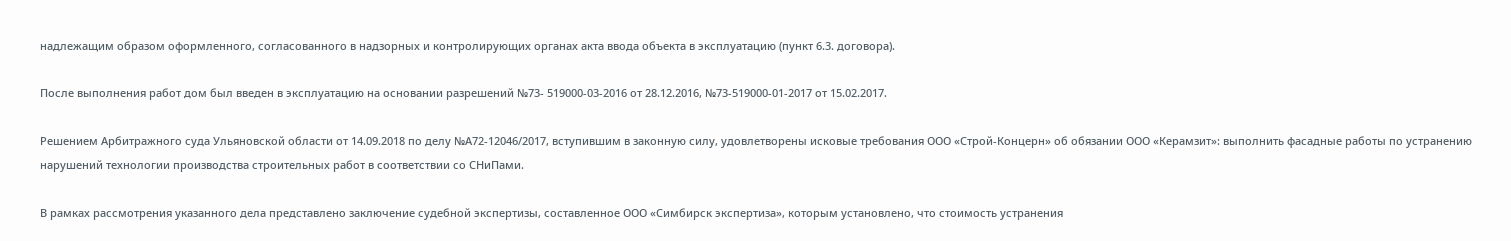надлежащим образом оформленного, согласованного в надзорных и контролирующих органах акта ввода объекта в эксплуатацию (пункт 6.3. договора).

После выполнения работ дом был введен в эксплуатацию на основании разрешений №73- 519000-03-2016 от 28.12.2016, №73-519000-01-2017 от 15.02.2017.

Решением Арбитражного суда Ульяновской области от 14.09.2018 по делу №А72-12046/2017, вступившим в законную силу, удовлетворены исковые требования ООО «Строй-Концерн» об обязании ООО «Керамзит»: выполнить фасадные работы по устранению нарушений технологии производства строительных работ в соответствии со СНиПами.

В рамках рассмотрения указанного дела представлено заключение судебной экспертизы, составленное ООО «Симбирск экспертиза», которым установлено, что стоимость устранения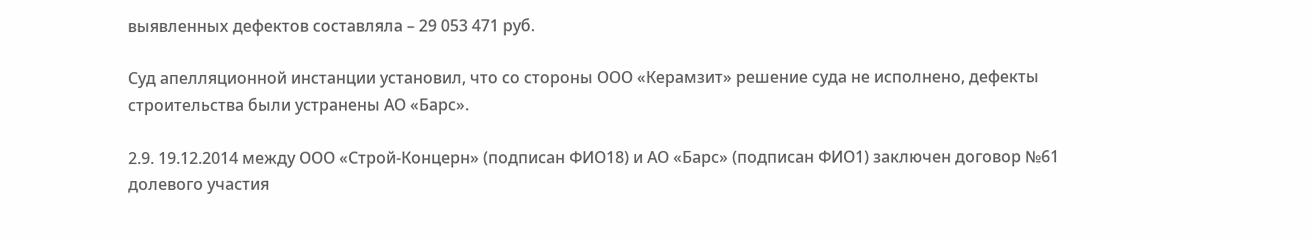выявленных дефектов составляла – 29 053 471 руб.

Суд апелляционной инстанции установил, что со стороны ООО «Керамзит» решение суда не исполнено, дефекты строительства были устранены АО «Барс».

2.9. 19.12.2014 между ООО «Строй-Концерн» (подписан ФИО18) и АО «Барс» (подписан ФИО1) заключен договор №61 долевого участия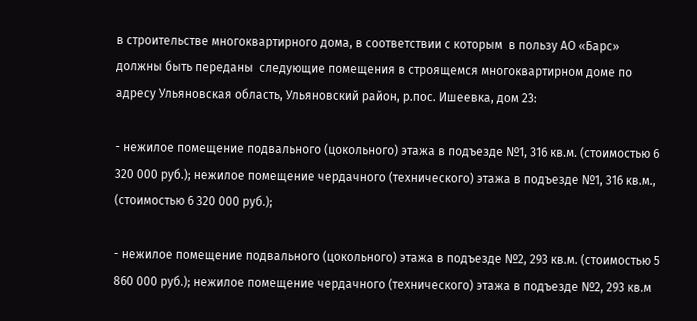в строительстве многоквартирного дома, в соответствии с которым  в пользу АО «Барс» должны быть переданы  следующие помещения в строящемся многоквартирном доме по адресу Ульяновская область, Ульяновский район, р.пос. Ишеевка, дом 23:

- нежилое помещение подвального (цокольного) этажа в подъезде №1, 316 кв.м. (стоимостью 6 320 000 руб.); нежилое помещение чердачного (технического) этажа в подъезде №1, 316 кв.м., (стоимостью 6 320 000 руб.);

- нежилое помещение подвального (цокольного) этажа в подъезде №2, 293 кв.м. (стоимостью 5 860 000 руб.); нежилое помещение чердачного (технического) этажа в подъезде №2, 293 кв.м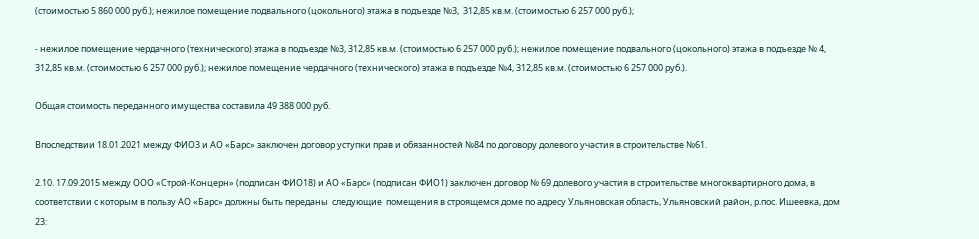(стоимостью 5 860 000 руб.); нежилое помещение подвального (цокольного) этажа в подъезде №3,  312,85 кв.м. (стоимостью 6 257 000 руб.);

- нежилое помещение чердачного (технического) этажа в подъезде №3, 312,85 кв.м. (стоимостью 6 257 000 руб.); нежилое помещение подвального (цокольного) этажа в подъезде № 4, 312,85 кв.м. (стоимостью 6 257 000 руб.); нежилое помещение чердачного (технического) этажа в подъезде №4, 312,85 кв.м. (стоимостью 6 257 000 руб.).

Общая стоимость переданного имущества составила 49 388 000 руб.

Впоследствии 18.01.2021 между ФИО3 и АО «Барс» заключен договор уступки прав и обязанностей №84 по договору долевого участия в строительстве №61.

2.10. 17.09.2015 между ООО «Строй-Концерн» (подписан ФИО18) и АО «Барс» (подписан ФИО1) заключен договор № 69 долевого участия в строительстве многоквартирного дома, в соответствии с которым в пользу АО «Барс» должны быть переданы  следующие  помещения в строящемся доме по адресу Ульяновская область, Ульяновский район, р.пос. Ишеевка, дом 23: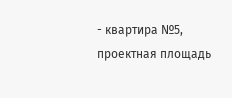- квартира №5, проектная площадь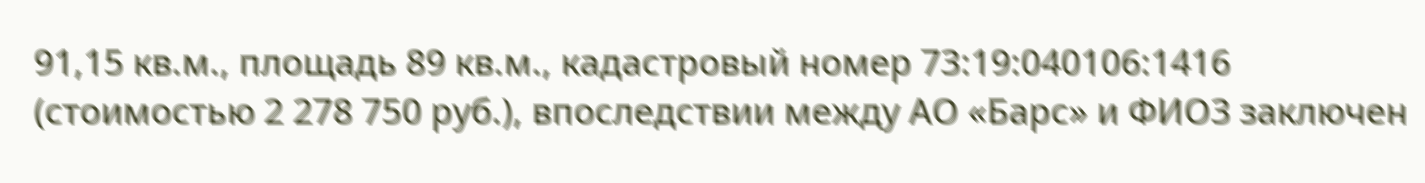91,15 кв.м., площадь 89 кв.м., кадастровый номер 73:19:040106:1416 (стоимостью 2 278 750 руб.), впоследствии между АО «Барс» и ФИО3 заключен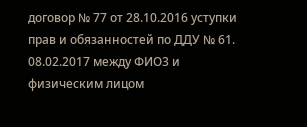договор № 77 от 28.10.2016 уступки прав и обязанностей по ДДУ № 61. 08.02.2017 между ФИО3 и физическим лицом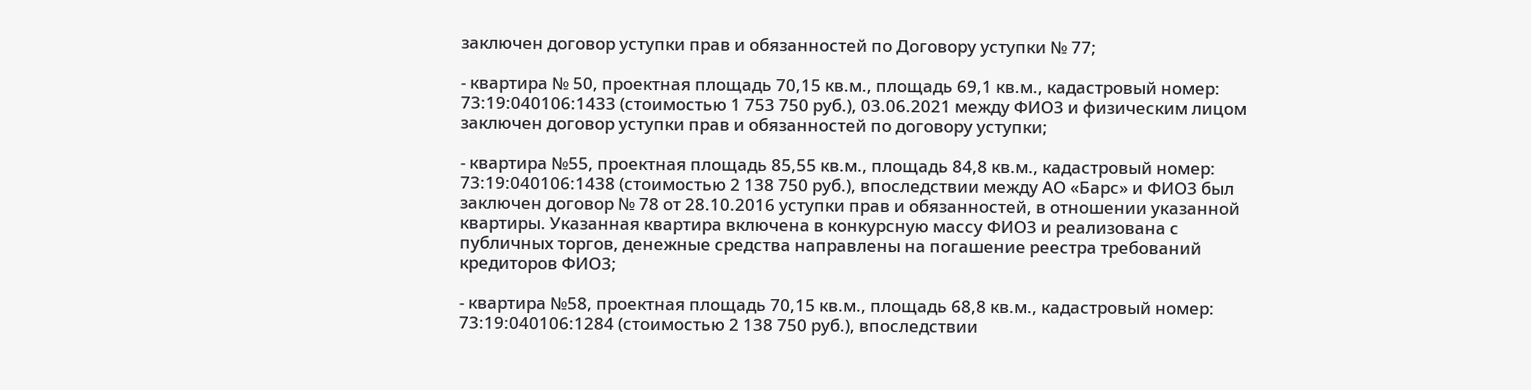заключен договор уступки прав и обязанностей по Договору уступки № 77;

- квартира № 50, проектная площадь 70,15 кв.м., площадь 69,1 кв.м., кадастровый номер: 73:19:040106:1433 (стоимостью 1 753 750 руб.), 03.06.2021 между ФИО3 и физическим лицом заключен договор уступки прав и обязанностей по договору уступки;

- квартира №55, проектная площадь 85,55 кв.м., площадь 84,8 кв.м., кадастровый номер: 73:19:040106:1438 (стоимостью 2 138 750 руб.), впоследствии между АО «Барс» и ФИО3 был заключен договор № 78 от 28.10.2016 уступки прав и обязанностей, в отношении указанной квартиры. Указанная квартира включена в конкурсную массу ФИО3 и реализована с публичных торгов, денежные средства направлены на погашение реестра требований кредиторов ФИО3;

- квартира №58, проектная площадь 70,15 кв.м., площадь 68,8 кв.м., кадастровый номер: 73:19:040106:1284 (стоимостью 2 138 750 руб.), впоследствии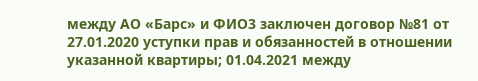между АО «Барс» и ФИО3 заключен договор №81 от 27.01.2020 уступки прав и обязанностей в отношении указанной квартиры; 01.04.2021 между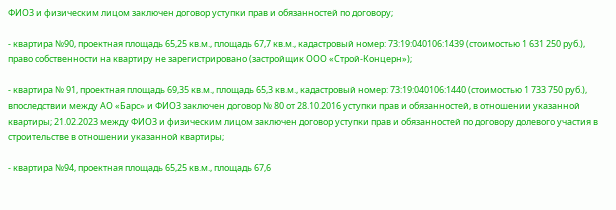ФИО3 и физическим лицом заключен договор уступки прав и обязанностей по договору;

- квартира №90, проектная площадь 65,25 кв.м., площадь 67,7 кв.м., кадастровый номер: 73:19:040106:1439 (стоимостью 1 631 250 руб.), право собственности на квартиру не зарегистрировано (застройщик ООО «Строй-Концерн»);

- квартира № 91, проектная площадь 69,35 кв.м., площадь 65,3 кв.м., кадастровый номер: 73:19:040106:1440 (стоимостью 1 733 750 руб.), впоследствии между АО «Барс» и ФИО3 заключен договор № 80 от 28.10.2016 уступки прав и обязанностей, в отношении указанной квартиры; 21.02.2023 между ФИО3 и физическим лицом заключен договор уступки прав и обязанностей по договору долевого участия в строительстве в отношении указанной квартиры;

- квартира №94, проектная площадь 65,25 кв.м., площадь 67,6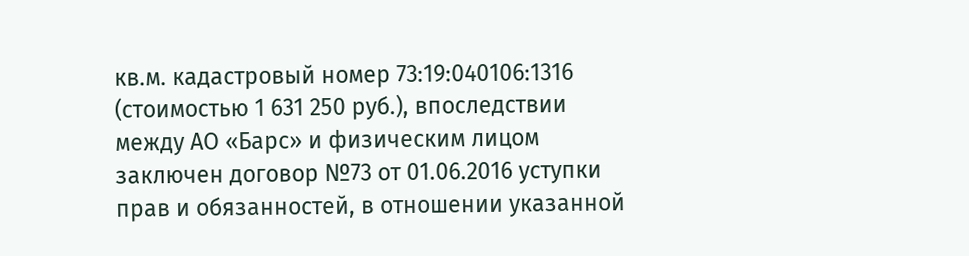кв.м. кадастровый номер 73:19:040106:1316 (стоимостью 1 631 250 руб.), впоследствии между АО «Барс» и физическим лицом заключен договор №73 от 01.06.2016 уступки прав и обязанностей, в отношении указанной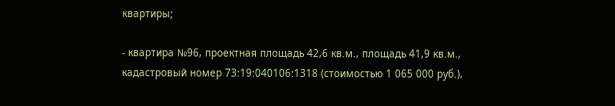квартиры;

- квартира №96, проектная площадь 42,6 кв.м., площадь 41,9 кв.м., кадастровый номер 73:19:040106:1318 (стоимостью 1 065 000 руб.),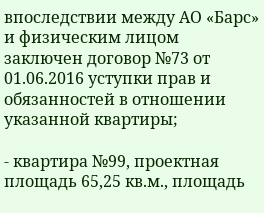впоследствии между АО «Барс» и физическим лицом заключен договор №73 от 01.06.2016 уступки прав и обязанностей в отношении указанной квартиры;

- квартира №99, проектная площадь 65,25 кв.м., площадь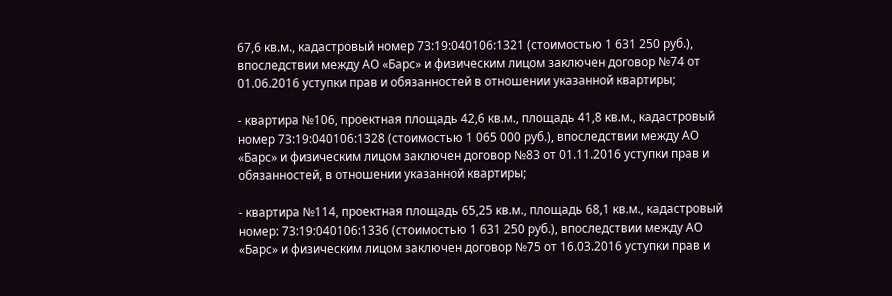67,6 кв.м., кадастровый номер 73:19:040106:1321 (стоимостью 1 631 250 руб.), впоследствии между АО «Барс» и физическим лицом заключен договор №74 от 01.06.2016 уступки прав и обязанностей в отношении указанной квартиры;

- квартира №106, проектная площадь 42,6 кв.м., площадь 41,8 кв.м., кадастровый номер 73:19:040106:1328 (стоимостью 1 065 000 руб.), впоследствии между АО «Барс» и физическим лицом заключен договор №83 от 01.11.2016 уступки прав и обязанностей, в отношении указанной квартиры;

- квартира №114, проектная площадь 65,25 кв.м., площадь 68,1 кв.м., кадастровый номер: 73:19:040106:1336 (стоимостью 1 631 250 руб.), впоследствии между АО «Барс» и физическим лицом заключен договор №75 от 16.03.2016 уступки прав и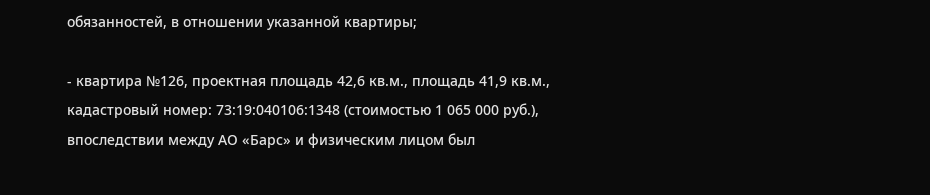обязанностей, в отношении указанной квартиры;

- квартира №126, проектная площадь 42,6 кв.м., площадь 41,9 кв.м., кадастровый номер: 73:19:040106:1348 (стоимостью 1 065 000 руб.), впоследствии между АО «Барс» и физическим лицом был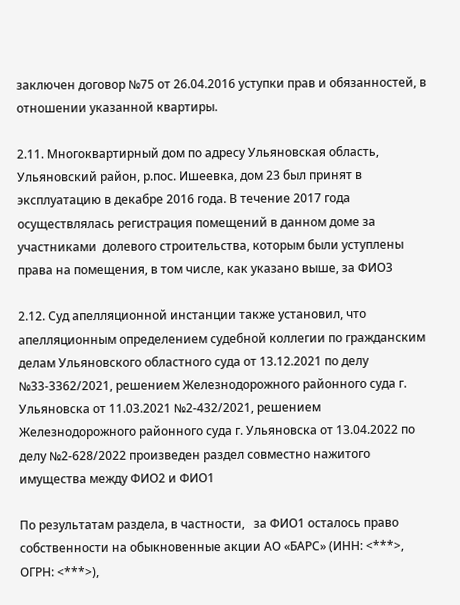заключен договор №75 от 26.04.2016 уступки прав и обязанностей, в отношении указанной квартиры.

2.11. Многоквартирный дом по адресу Ульяновская область, Ульяновский район, р.пос. Ишеевка, дом 23 был принят в эксплуатацию в декабре 2016 года. В течение 2017 года осуществлялась регистрация помещений в данном доме за участниками  долевого строительства, которым были уступлены права на помещения, в том числе, как указано выше, за ФИО3

2.12. Суд апелляционной инстанции также установил, что апелляционным определением судебной коллегии по гражданским делам Ульяновского областного суда от 13.12.2021 по делу №33-3362/2021, решением Железнодорожного районного суда г. Ульяновска от 11.03.2021 №2-432/2021, решением Железнодорожного районного суда г. Ульяновска от 13.04.2022 по делу №2-628/2022 произведен раздел совместно нажитого имущества между ФИО2 и ФИО1

По результатам раздела, в частности,   за ФИО1 осталось право собственности на обыкновенные акции АО «БАРС» (ИНН: <***>, ОГРН: <***>),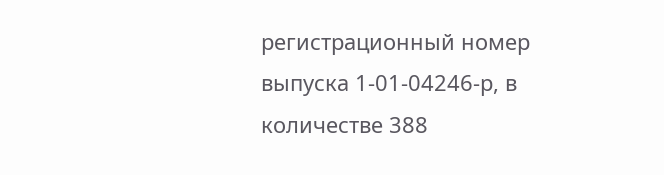регистрационный номер выпуска 1-01-04246-р, в количестве 388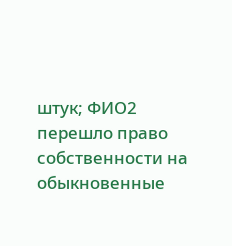штук; ФИО2 перешло право собственности на  обыкновенные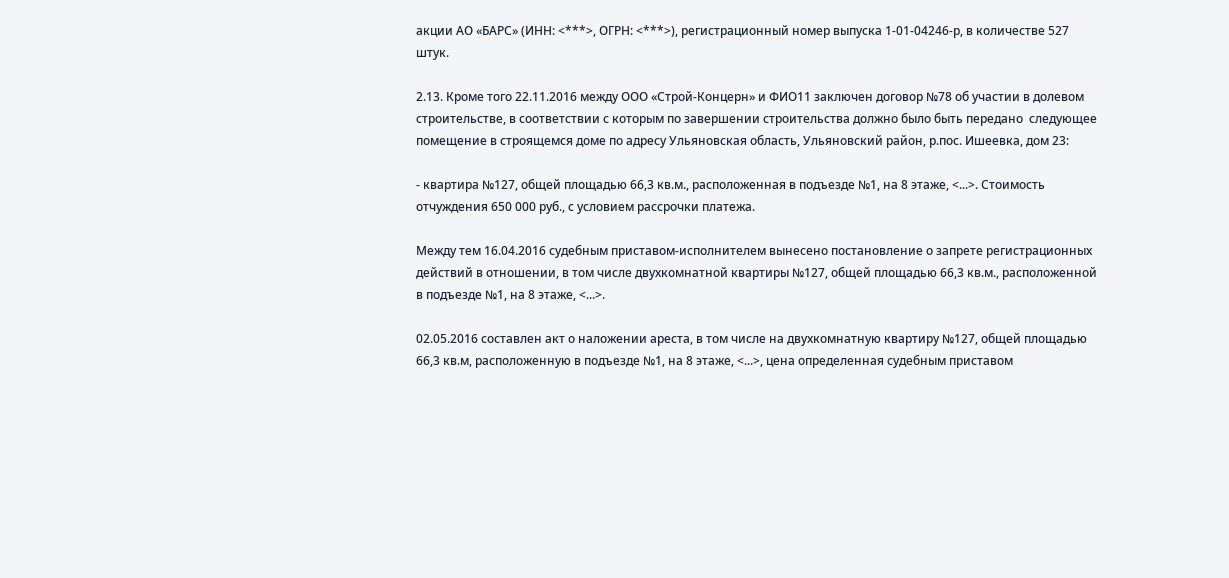акции АО «БАРС» (ИНН: <***>, ОГРН: <***>), регистрационный номер выпуска 1-01-04246-р, в количестве 527 штук.

2.13. Кроме того 22.11.2016 между ООО «Строй-Концерн» и ФИО11 заключен договор №78 об участии в долевом строительстве, в соответствии с которым по завершении строительства должно было быть передано  следующее помещение в строящемся доме по адресу Ульяновская область, Ульяновский район, р.пос. Ишеевка, дом 23:

- квартира №127, общей площадью 66,3 кв.м., расположенная в подъезде №1, на 8 этаже, <...>. Стоимость отчуждения 650 000 руб., с условием рассрочки платежа.

Между тем 16.04.2016 судебным приставом-исполнителем вынесено постановление о запрете регистрационных действий в отношении, в том числе двухкомнатной квартиры №127, общей площадью 66,3 кв.м., расположенной в подъезде №1, на 8 этаже, <...>.

02.05.2016 составлен акт о наложении ареста, в том числе на двухкомнатную квартиру №127, общей площадью 66,3 кв.м, расположенную в подъезде №1, на 8 этаже, <...>, цена определенная судебным приставом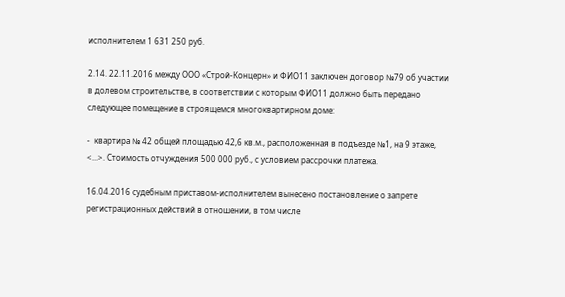исполнителем 1 631 250 руб.

2.14. 22.11.2016 между ООО «Строй-Концерн» и ФИО11 заключен договор №79 об участии в долевом строительстве, в соответствии с которым ФИО11 должно быть передано  следующее помещение в строящемся многоквартирном доме:

-  квартира № 42 общей площадью 42,6 кв.м., расположенная в подъезде №1, на 9 этаже, <...>. Стоимость отчуждения 500 000 руб., с условием рассрочки платежа.

16.04.2016 судебным приставом-исполнителем вынесено постановление о запрете регистрационных действий в отношении, в том числе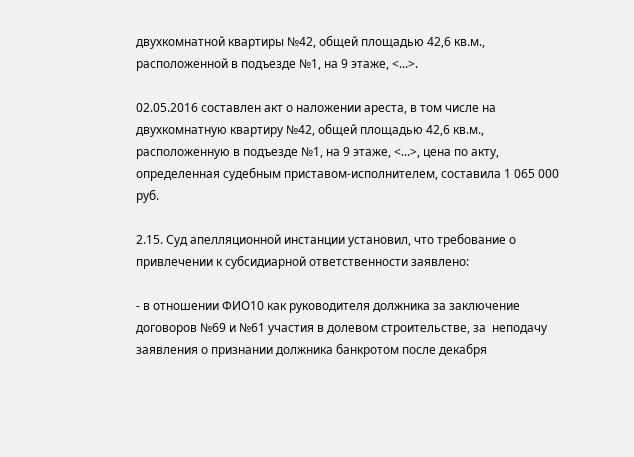двухкомнатной квартиры №42, общей площадью 42,6 кв.м., расположенной в подъезде №1, на 9 этаже, <...>.

02.05.2016 составлен акт о наложении ареста, в том числе на двухкомнатную квартиру №42, общей площадью 42,6 кв.м., расположенную в подъезде №1, на 9 этаже, <...>, цена по акту, определенная судебным приставом-исполнителем, составила 1 065 000 руб.

2.15. Суд апелляционной инстанции установил, что требование о привлечении к субсидиарной ответственности заявлено:

- в отношении ФИО10 как руководителя должника за заключение договоров №69 и №61 участия в долевом строительстве, за  неподачу заявления о признании должника банкротом после декабря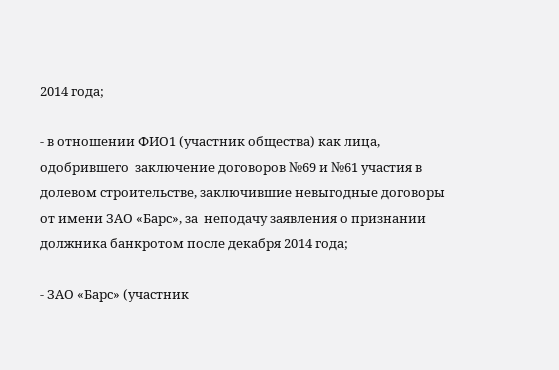2014 года;

- в отношении ФИО1 (участник общества) как лица, одобрившего  заключение договоров №69 и №61 участия в долевом строительстве, заключившие невыгодные договоры от имени ЗАО «Барс», за  неподачу заявления о признании должника банкротом после декабря 2014 года;

- ЗАО «Барс» (участник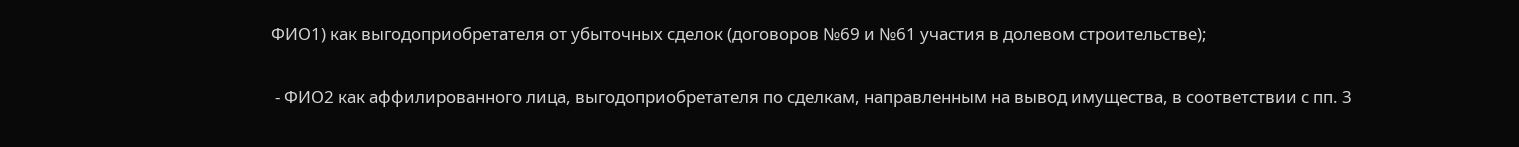ФИО1) как выгодоприобретателя от убыточных сделок (договоров №69 и №61 участия в долевом строительстве);

 - ФИО2 как аффилированного лица, выгодоприобретателя по сделкам, направленным на вывод имущества, в соответствии с пп. 3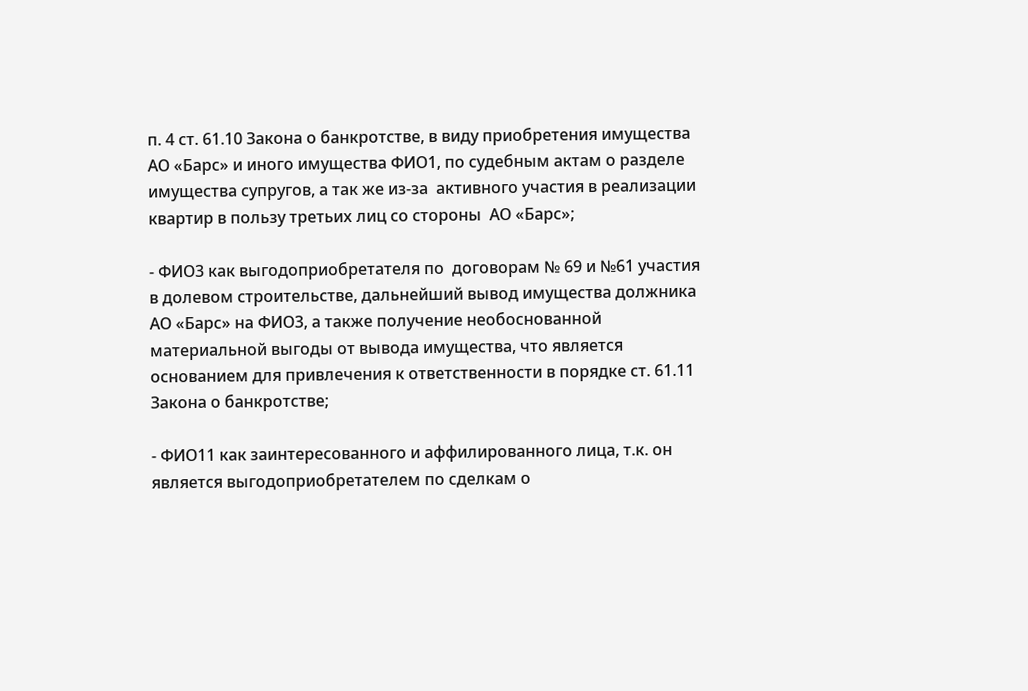п. 4 ст. 61.10 Закона о банкротстве, в виду приобретения имущества АО «Барс» и иного имущества ФИО1, по судебным актам о разделе имущества супругов, а так же из-за  активного участия в реализации квартир в пользу третьих лиц со стороны  АО «Барс»;

- ФИО3 как выгодоприобретателя по  договорам № 69 и №61 участия в долевом строительстве, дальнейший вывод имущества должника АО «Барс» на ФИО3, а также получение необоснованной материальной выгоды от вывода имущества, что является основанием для привлечения к ответственности в порядке ст. 61.11 Закона о банкротстве;

- ФИО11 как заинтересованного и аффилированного лица, т.к. он является выгодоприобретателем по сделкам о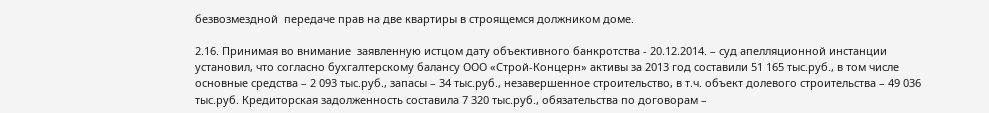безвозмездной  передаче прав на две квартиры в строящемся должником доме.

2.16. Принимая во внимание  заявленную истцом дату объективного банкротства - 20.12.2014. – суд апелляционной инстанции установил, что согласно бухгалтерскому балансу ООО «Строй-Концерн» активы за 2013 год составили 51 165 тыс.руб., в том числе основные средства – 2 093 тыс.руб., запасы – 34 тыс.руб., незавершенное строительство, в т.ч. объект долевого строительства – 49 036 тыс.руб. Кредиторская задолженность составила 7 320 тыс.руб., обязательства по договорам –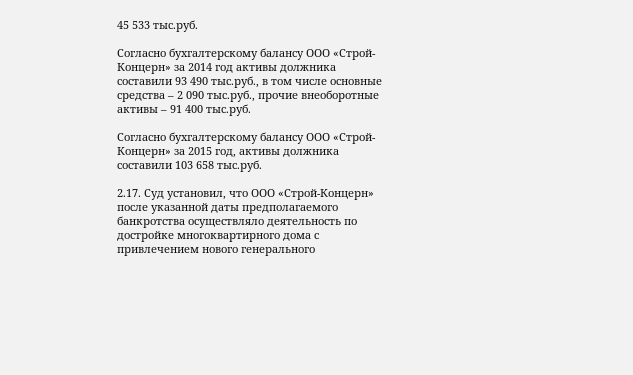45 533 тыс.руб.

Согласно бухгалтерскому балансу ООО «Строй-Концерн» за 2014 год активы должника  составили 93 490 тыс.руб., в том числе основные средства – 2 090 тыс.руб., прочие внеоборотные активы – 91 400 тыс.руб.

Согласно бухгалтерскому балансу ООО «Строй-Концерн» за 2015 год, активы должника  составили 103 658 тыс.руб.

2.17. Суд установил, что ООО «Строй-Концерн» после указанной даты предполагаемого банкротства осуществляло деятельность по достройке многоквартирного дома с привлечением нового генерального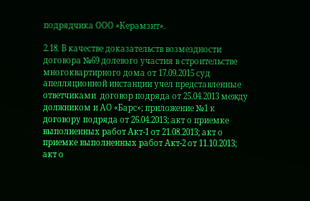подрядчика ООО «Керамзит».

2.18. В качестве доказательств возмездности договора №69 долевого участия в строительстве многоквартирного дома от 17.09.2015 суд апелляционной инстанции учел представленные ответчиками  договор подряда от 25.04.2013 между должником и АО «Барс»; приложение №1 к договору подряда от 26.04.2013; акт о приемке выполненных работ Акт-1 от 21.08.2013; акт о приемке выполненных работ Акт-2 от 11.10.2013; акт о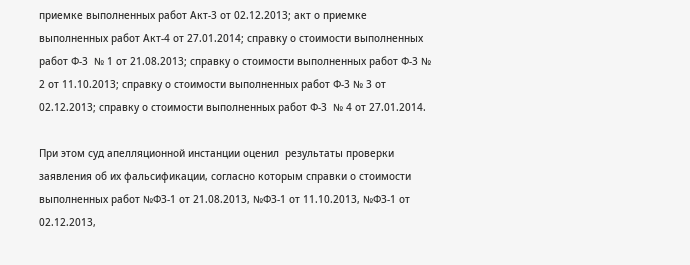приемке выполненных работ Акт-3 от 02.12.2013; акт о приемке выполненных работ Акт-4 от 27.01.2014; справку о стоимости выполненных работ Ф-3  № 1 от 21.08.2013; справку о стоимости выполненных работ Ф-3 № 2 от 11.10.2013; справку о стоимости выполненных работ Ф-3 № 3 от 02.12.2013; справку о стоимости выполненных работ Ф-3  № 4 от 27.01.2014.

При этом суд апелляционной инстанции оценил  результаты проверки заявления об их фальсификации, согласно которым справки о стоимости выполненных работ №ФЗ-1 от 21.08.2013, №ФЗ-1 от 11.10.2013, №ФЗ-1 от 02.12.2013,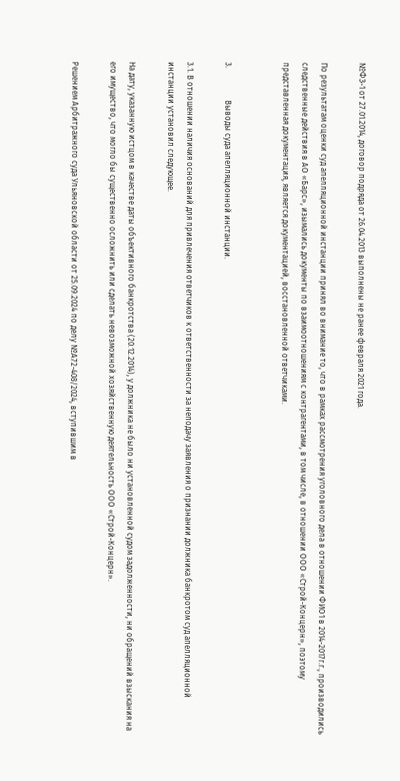№ФЗ-1 от 27.01.2014, договор подряда от 26.04.2013 выполнены не ранее февраля 2021 года.

По результатам оценки суд апелляционной инстанции принял во внимание то, что в рамках рассмотрения уголовного дела в отношении ФИО1 в 2014-2017г.г., производились следственные действия в АО «Барс», изымались документы по взаимоотношениям с контрагентами, в том числе, в отношении ООО «Строй-Концерн», поэтому представленная документация, является документацией, восстановленной ответчиками.


3.                Выводы суда апелляционной инстанции.

3.1. В отношении наличия оснований для привлечения ответчиков к ответственности за неподачу заявления о признании должника банкротом суд апелляционной инстанции установил следующее.

На дату, указанную истцом в качестве даты объективного банкротства (20.12.2014), у должника не было ни установленной судом задолженности, ни обращений взыскания на его имущество, что могло бы существенно осложнить или сделать невозможной хозяйственную деятельность ООО «Строй-Концерн».

Решением Арбитражного суда Ульяновской области от 25.09.2024 по делу №А72-408/2024, вступившим в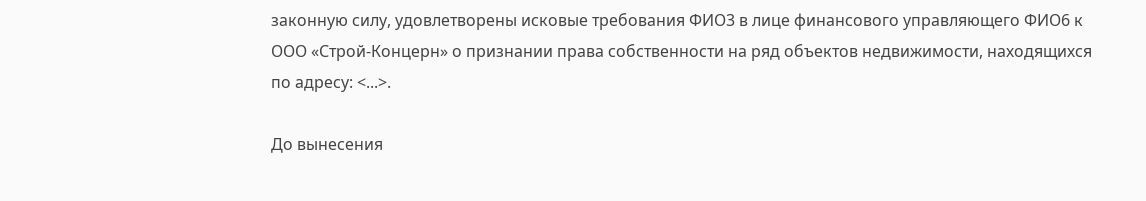законную силу, удовлетворены исковые требования ФИО3 в лице финансового управляющего ФИО6 к ООО «Строй-Концерн» о признании права собственности на ряд объектов недвижимости, находящихся по адресу: <...>.

До вынесения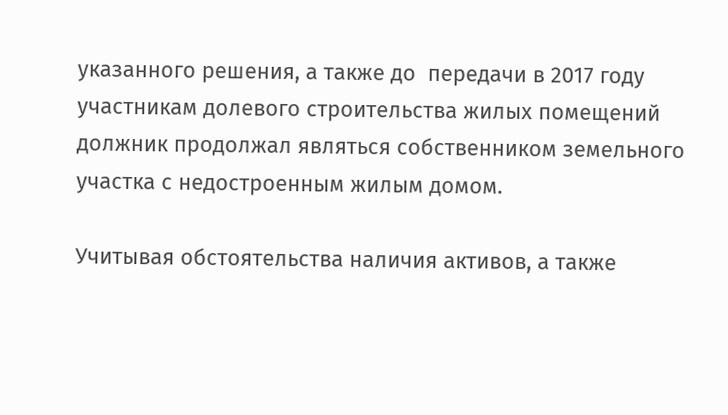указанного решения, а также до  передачи в 2017 году участникам долевого строительства жилых помещений должник продолжал являться собственником земельного участка с недостроенным жилым домом.

Учитывая обстоятельства наличия активов, а также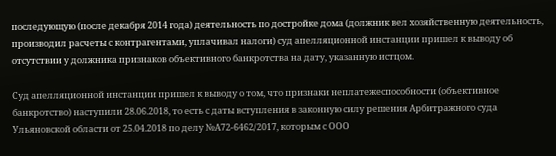последующую (после декабря 2014 года) деятельность по достройке дома (должник вел хозяйственную деятельность, производил расчеты с контрагентами, уплачивал налоги) суд апелляционной инстанции пришел к выводу об отсутствии у должника признаков объективного банкротства на дату, указанную истцом.

Суд апелляционной инстанции пришел к выводу о том, что признаки неплатежеспособности (объективное банкротство) наступили 28.06.2018, то есть с даты вступления в законную силу решения Арбитражного суда Ульяновской области от 25.04.2018 по делу №А72-6462/2017, которым с ООО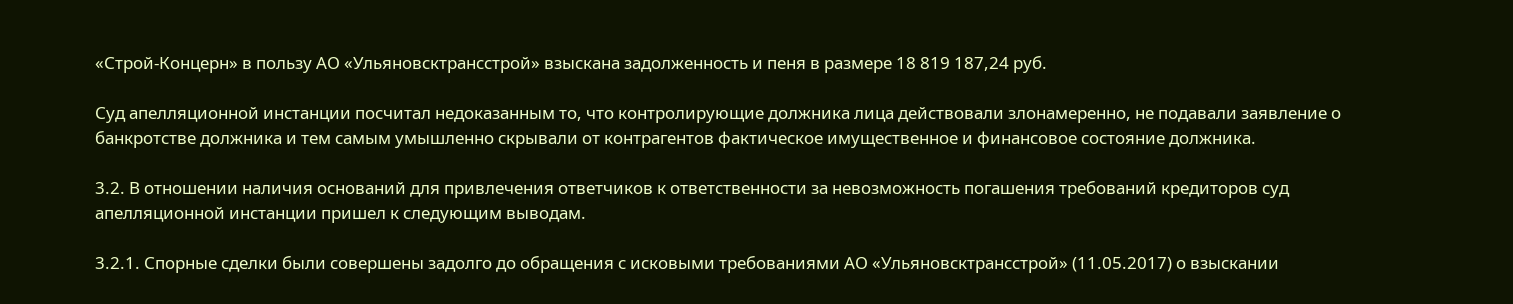«Строй-Концерн» в пользу АО «Ульяновсктрансстрой» взыскана задолженность и пеня в размере 18 819 187,24 руб.

Суд апелляционной инстанции посчитал недоказанным то, что контролирующие должника лица действовали злонамеренно, не подавали заявление о банкротстве должника и тем самым умышленно скрывали от контрагентов фактическое имущественное и финансовое состояние должника.

3.2. В отношении наличия оснований для привлечения ответчиков к ответственности за невозможность погашения требований кредиторов суд апелляционной инстанции пришел к следующим выводам.

3.2.1. Спорные сделки были совершены задолго до обращения с исковыми требованиями АО «Ульяновсктрансстрой» (11.05.2017) о взыскании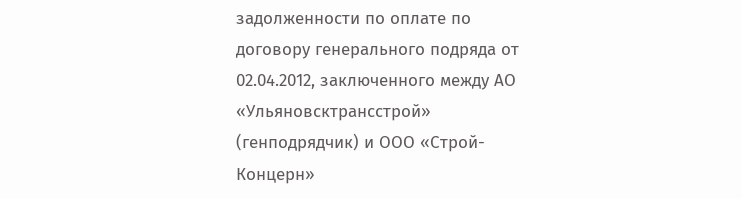задолженности по оплате по договору генерального подряда от 02.04.2012, заключенного между АО «Ульяновсктрансстрой» (генподрядчик) и ООО «Строй-Концерн»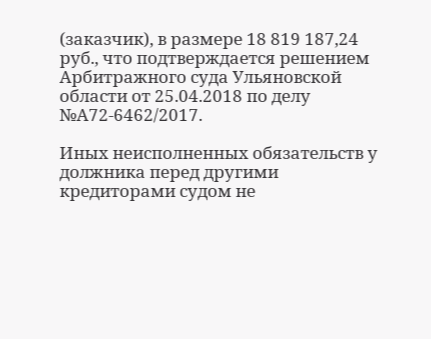(заказчик), в размере 18 819 187,24 руб., что подтверждается решением Арбитражного суда Ульяновской области от 25.04.2018 по делу №А72-6462/2017.

Иных неисполненных обязательств у должника перед другими кредиторами судом не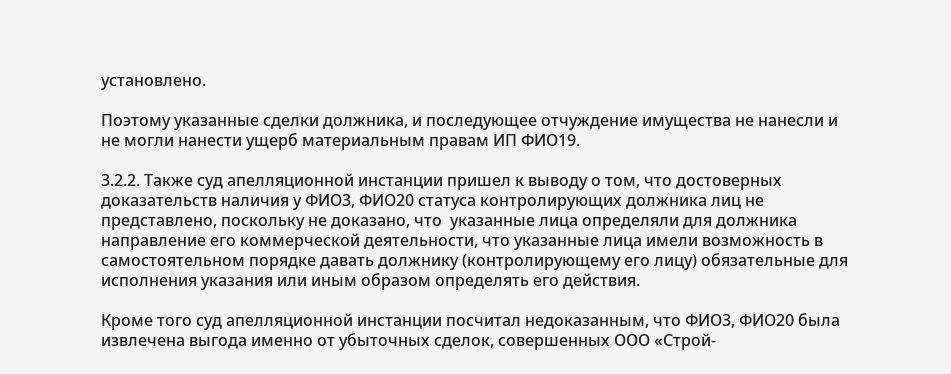установлено.

Поэтому указанные сделки должника, и последующее отчуждение имущества не нанесли и не могли нанести ущерб материальным правам ИП ФИО19.

3.2.2. Также суд апелляционной инстанции пришел к выводу о том, что достоверных доказательств наличия у ФИО3, ФИО20 статуса контролирующих должника лиц не представлено, поскольку не доказано, что  указанные лица определяли для должника направление его коммерческой деятельности, что указанные лица имели возможность в самостоятельном порядке давать должнику (контролирующему его лицу) обязательные для исполнения указания или иным образом определять его действия.

Кроме того суд апелляционной инстанции посчитал недоказанным, что ФИО3, ФИО20 была извлечена выгода именно от убыточных сделок, совершенных ООО «Строй-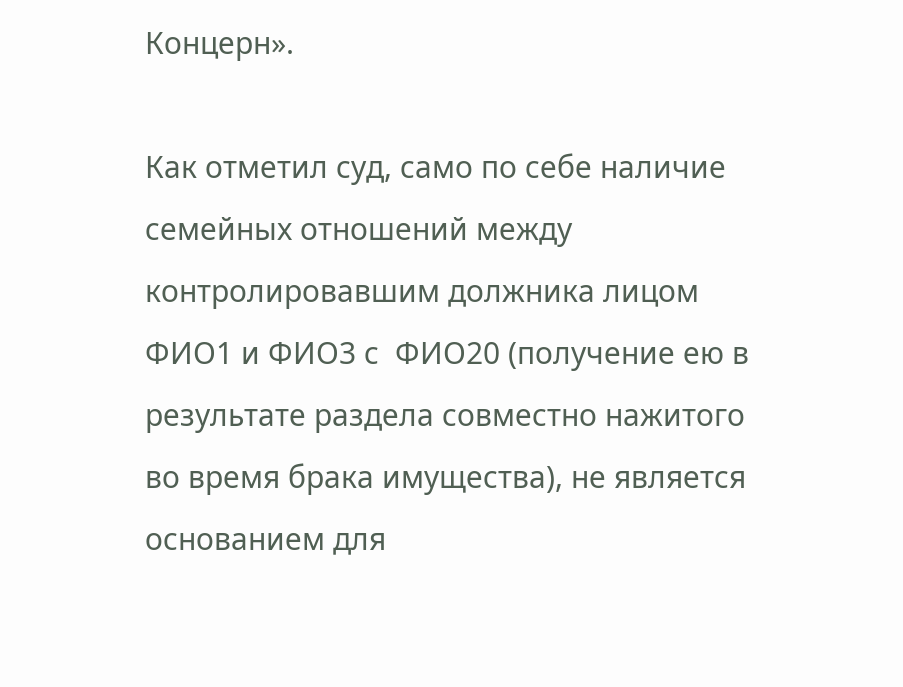Концерн».

Как отметил суд, само по себе наличие семейных отношений между контролировавшим должника лицом ФИО1 и ФИО3 с  ФИО20 (получение ею в результате раздела совместно нажитого во время брака имущества), не является основанием для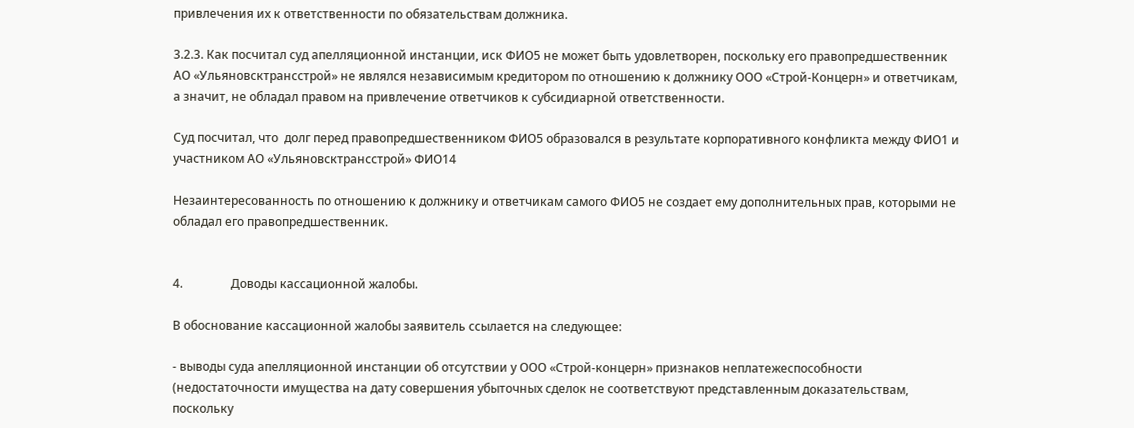привлечения их к ответственности по обязательствам должника.

3.2.3. Как посчитал суд апелляционной инстанции, иск ФИО5 не может быть удовлетворен, поскольку его правопредшественник АО «Ульяновсктрансстрой» не являлся независимым кредитором по отношению к должнику ООО «Строй-Концерн» и ответчикам, а значит, не обладал правом на привлечение ответчиков к субсидиарной ответственности.

Суд посчитал, что  долг перед правопредшественником ФИО5 образовался в результате корпоративного конфликта между ФИО1 и участником АО «Ульяновсктрансстрой» ФИО14

Незаинтересованность по отношению к должнику и ответчикам самого ФИО5 не создает ему дополнительных прав, которыми не обладал его правопредшественник.


4.                Доводы кассационной жалобы.

В обоснование кассационной жалобы заявитель ссылается на следующее:

- выводы суда апелляционной инстанции об отсутствии у ООО «Строй-концерн» признаков неплатежеспособности (недостаточности имущества на дату совершения убыточных сделок не соответствуют представленным доказательствам, поскольку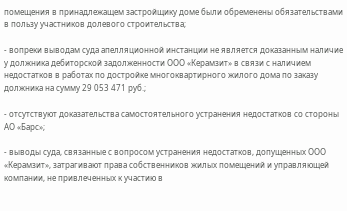помещения в принадлежащем застройщику доме были обременены обязательствами в пользу участников долевого строительства;

- вопреки выводам суда апелляционной инстанции не является доказанным наличие у должника дебиторской задолженности ООО «Керамзит» в связи с наличием недостатков в работах по достройке многоквартирного жилого дома по заказу должника на сумму 29 053 471 руб.;

- отсутствуют доказательства самостоятельного устранения недостатков со стороны АО «Барс»;

- выводы суда, связанные с вопросом устранения недостатков, допущенных ООО «Керамзит», затрагивают права собственников жилых помещений и управляющей компании, не привлеченных к участию в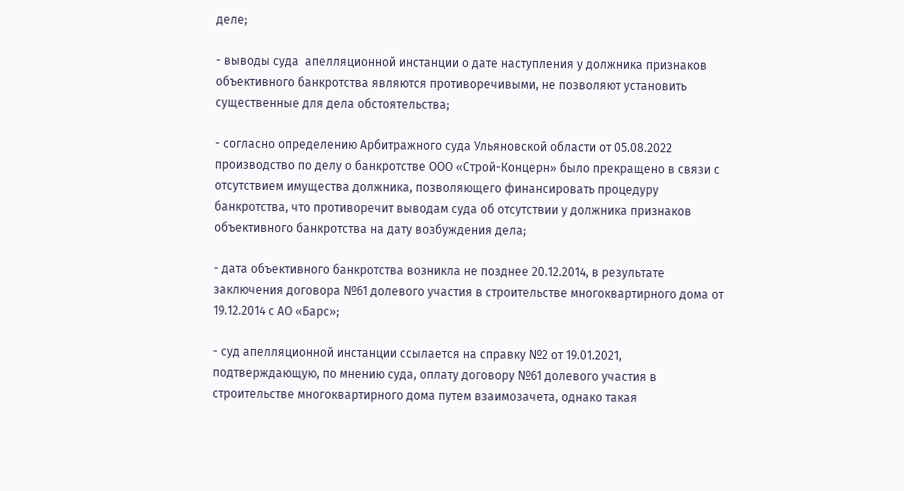деле;

- выводы суда  апелляционной инстанции о дате наступления у должника признаков объективного банкротства являются противоречивыми, не позволяют установить существенные для дела обстоятельства;

- согласно определению Арбитражного суда Ульяновской области от 05.08.2022 производство по делу о банкротстве ООО «Строй-Концерн» было прекращено в связи с отсутствием имущества должника, позволяющего финансировать процедуру банкротства, что противоречит выводам суда об отсутствии у должника признаков объективного банкротства на дату возбуждения дела;

- дата объективного банкротства возникла не позднее 20.12.2014, в результате заключения договора №61 долевого участия в строительстве многоквартирного дома от 19.12.2014 с АО «Барс»;

- суд апелляционной инстанции ссылается на справку №2 от 19.01.2021, подтверждающую, по мнению суда, оплату договору №61 долевого участия в строительстве многоквартирного дома путем взаимозачета, однако такая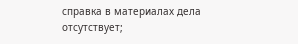справка в материалах дела отсутствует;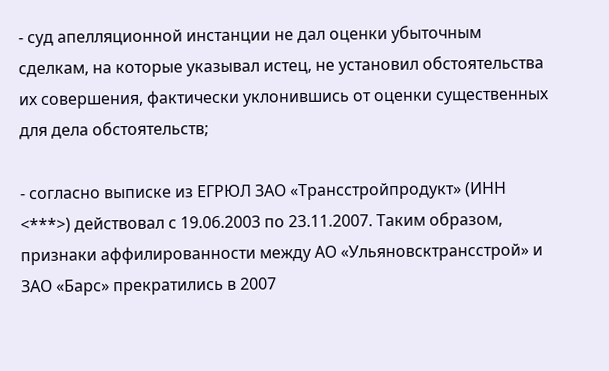- суд апелляционной инстанции не дал оценки убыточным сделкам, на которые указывал истец, не установил обстоятельства их совершения, фактически уклонившись от оценки существенных для дела обстоятельств;

- согласно выписке из ЕГРЮЛ ЗАО «Трансстройпродукт» (ИНН <***>) действовал с 19.06.2003 по 23.11.2007. Таким образом, признаки аффилированности между АО «Ульяновсктрансстрой» и ЗАО «Барс» прекратились в 2007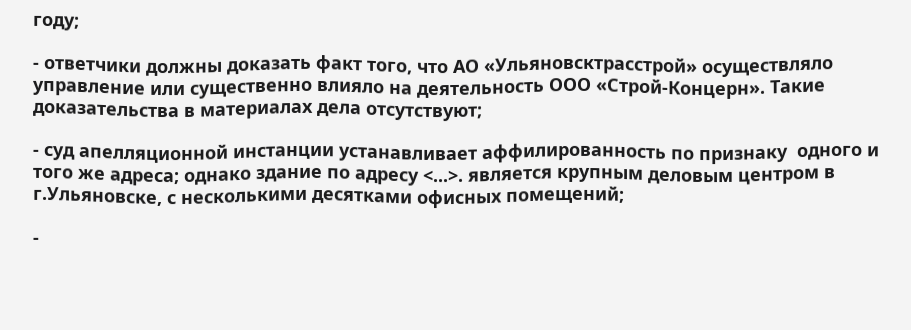году;

- ответчики должны доказать факт того, что АО «Ульяновсктрасстрой» осуществляло управление или существенно влияло на деятельность ООО «Строй-Концерн». Такие доказательства в материалах дела отсутствуют;

- суд апелляционной инстанции устанавливает аффилированность по признаку  одного и того же адреса; однако здание по адресу <...>. является крупным деловым центром в г.Ульяновске, с несколькими десятками офисных помещений;

-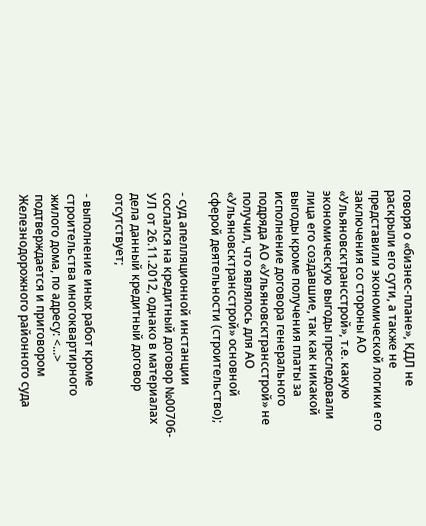говоря о «бизнес-плане», КДЛ не раскрыли его сути, а также не представили экономической логики его заключения со стороны АО «Ульяновсктрансстрой», т.е. какую экономическую выгоды преследовали лица его создавшие, так как никакой выгоды кроме получения платы за исполнение договора генерального подряда АО «Ульяновсктрансстрой» не получил, что являлось для АО «Ульяновсктрансстрой» основной сферой деятельности (строительство);

- суд апелляционной инстанции сослался на кредитный договор №00706-УЛ от 26.11.2012, однако в материалах дела данный кредитный договор отсутствует;

- выполнение иных работ кроме строительства многоквартирного жилого дома, по адресу: <...> подтверждается и приговором Железнодорожного районного суда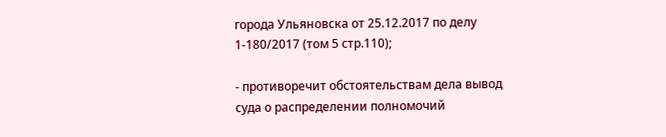города Ульяновска от 25.12.2017 по делу 1-180/2017 (том 5 стр.110);

- противоречит обстоятельствам дела вывод суда о распределении полномочий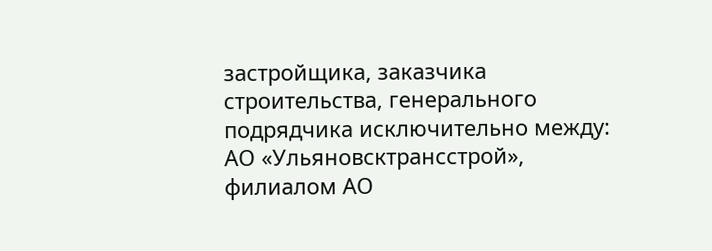застройщика, заказчика строительства, генерального подрядчика исключительно между: АО «Ульяновсктрансстрой», филиалом АО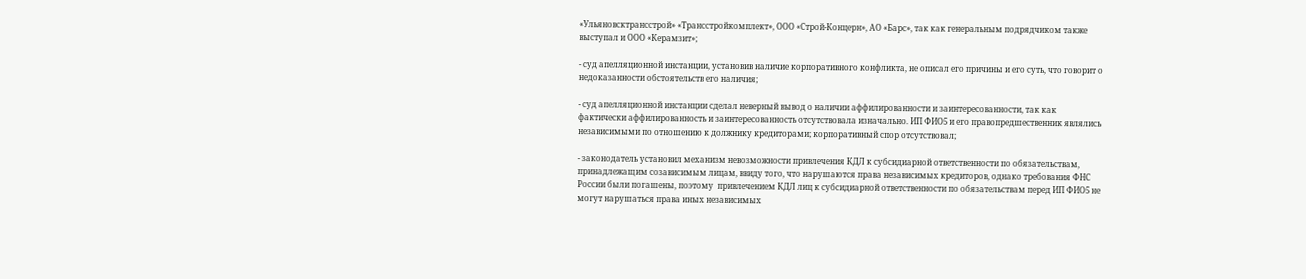«Ульяновсктрансстрой» «Трансстройкомплект», ООО «Строй-Концерн», АО «Барс», так как генеральным подрядчиком также выступал и ООО «Керамзит»;

- суд апелляционной инстанции, установив наличие корпоративного конфликта, не описал его причины и его суть, что говорит о недоказанности обстоятельств его наличия;

- суд апелляционной инстанции сделал неверный вывод о наличии аффилированности и заинтересованности, так как фактически аффилированность и заинтересованность отсутствовала изначально. ИП ФИО5 и его правопредшественник являлись независимыми по отношению к должнику кредиторами; корпоративный спор отсутствовал;

- законодатель установил механизм невозможности привлечения КДЛ к субсидиарной ответственности по обязательствам, принадлежащим созависимым лицам, ввиду того, что нарушаются права независимых кредиторов, однако требования ФНС России были погашены, поэтому  привлечением КДЛ лиц к субсидиарной ответственности по обязательствам перед ИП ФИО5 не могут нарушаться права иных независимых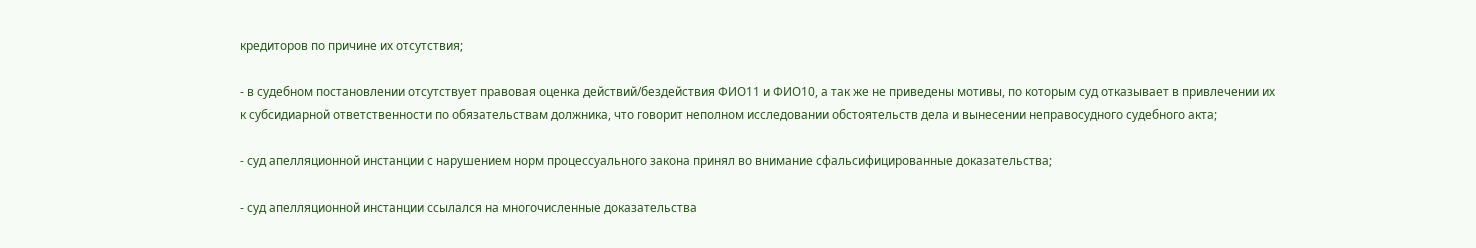кредиторов по причине их отсутствия;

- в судебном постановлении отсутствует правовая оценка действий/бездействия ФИО11 и ФИО10, а так же не приведены мотивы, по которым суд отказывает в привлечении их к субсидиарной ответственности по обязательствам должника, что говорит неполном исследовании обстоятельств дела и вынесении неправосудного судебного акта;

- суд апелляционной инстанции с нарушением норм процессуального закона принял во внимание сфальсифицированные доказательства;

- суд апелляционной инстанции ссылался на многочисленные доказательства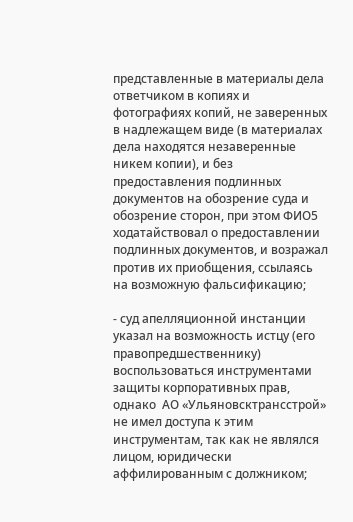представленные в материалы дела ответчиком в копиях и фотографиях копий, не заверенных в надлежащем виде (в материалах дела находятся незаверенные никем копии), и без предоставления подлинных документов на обозрение суда и обозрение сторон, при этом ФИО5 ходатайствовал о предоставлении подлинных документов, и возражал против их приобщения, ссылаясь на возможную фальсификацию;

- суд апелляционной инстанции указал на возможность истцу (его правопредшественнику) воспользоваться инструментами защиты корпоративных прав, однако  АО «Ульяновсктрансстрой» не имел доступа к этим инструментам, так как не являлся лицом, юридически аффилированным с должником;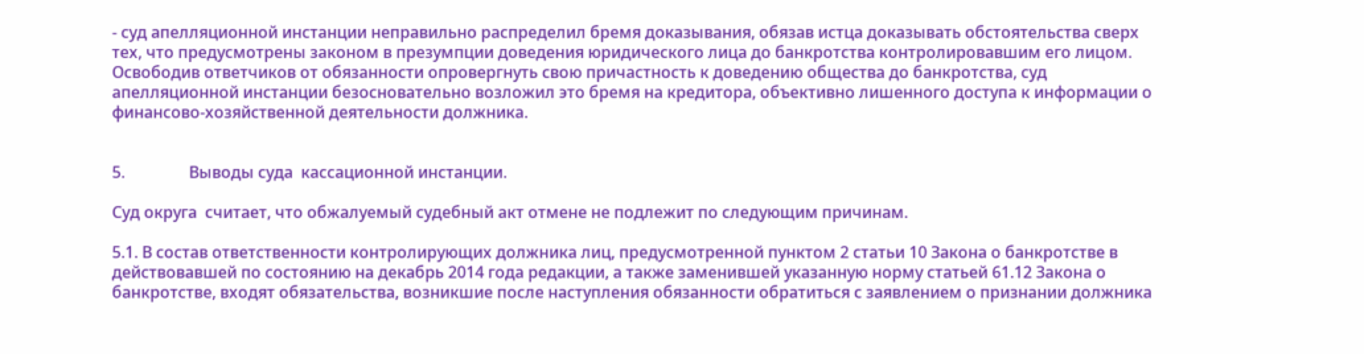- суд апелляционной инстанции неправильно распределил бремя доказывания, обязав истца доказывать обстоятельства сверх тех, что предусмотрены законом в презумпции доведения юридического лица до банкротства контролировавшим его лицом. Освободив ответчиков от обязанности опровергнуть свою причастность к доведению общества до банкротства, суд апелляционной инстанции безосновательно возложил это бремя на кредитора, объективно лишенного доступа к информации о финансово-хозяйственной деятельности должника.


5.                Выводы суда  кассационной инстанции.

Суд округа  считает, что обжалуемый судебный акт отмене не подлежит по следующим причинам.

5.1. В состав ответственности контролирующих должника лиц, предусмотренной пунктом 2 статьи 10 Закона о банкротстве в действовавшей по состоянию на декабрь 2014 года редакции, а также заменившей указанную норму статьей 61.12 Закона о банкротстве, входят обязательства, возникшие после наступления обязанности обратиться с заявлением о признании должника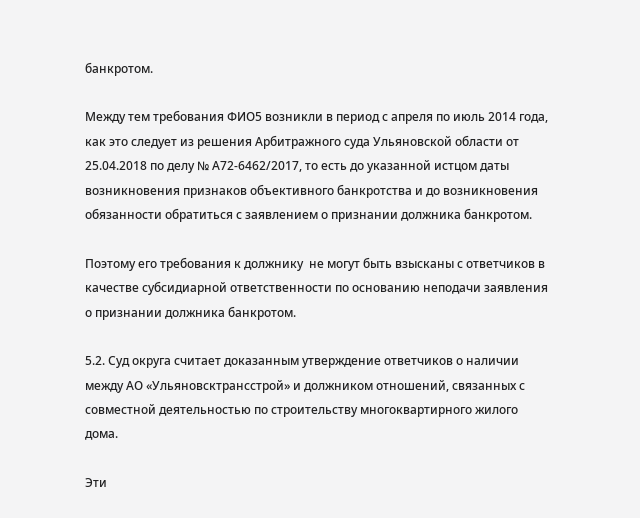банкротом.

Между тем требования ФИО5 возникли в период с апреля по июль 2014 года, как это следует из решения Арбитражного суда Ульяновской области от 25.04.2018 по делу № А72-6462/2017, то есть до указанной истцом даты  возникновения признаков объективного банкротства и до возникновения обязанности обратиться с заявлением о признании должника банкротом.

Поэтому его требования к должнику  не могут быть взысканы с ответчиков в качестве субсидиарной ответственности по основанию неподачи заявления о признании должника банкротом.

5.2. Суд округа считает доказанным утверждение ответчиков о наличии между АО «Ульяновсктрансстрой» и должником отношений, связанных с совместной деятельностью по строительству многоквартирного жилого дома.

Эти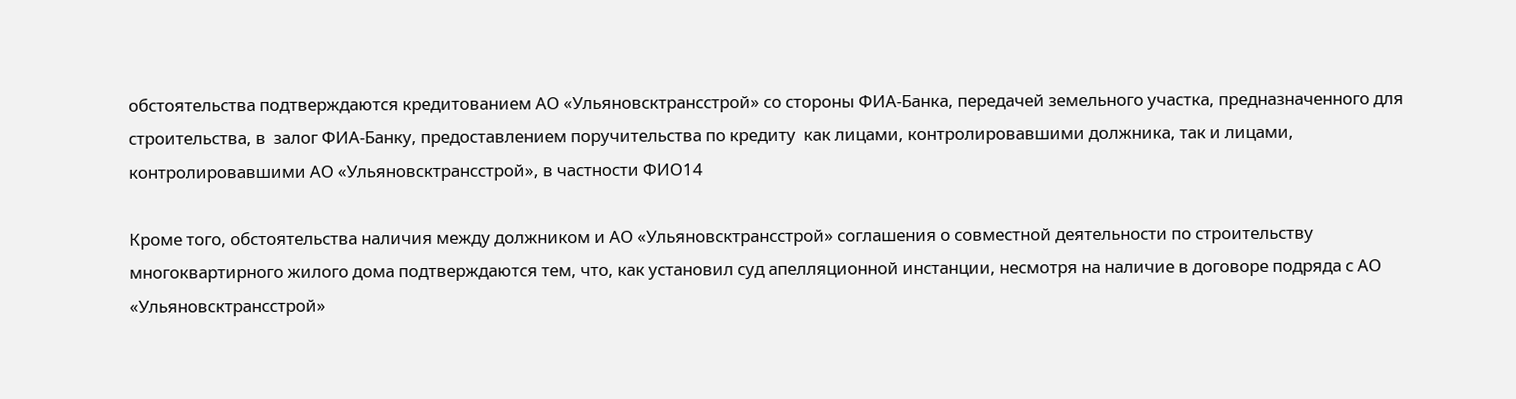обстоятельства подтверждаются кредитованием АО «Ульяновсктрансстрой» со стороны ФИА-Банка, передачей земельного участка, предназначенного для строительства, в  залог ФИА-Банку, предоставлением поручительства по кредиту  как лицами, контролировавшими должника, так и лицами, контролировавшими АО «Ульяновсктрансстрой», в частности ФИО14

Кроме того, обстоятельства наличия между должником и АО «Ульяновсктрансстрой» соглашения о совместной деятельности по строительству многоквартирного жилого дома подтверждаются тем, что, как установил суд апелляционной инстанции, несмотря на наличие в договоре подряда с АО «Ульяновсктрансстрой»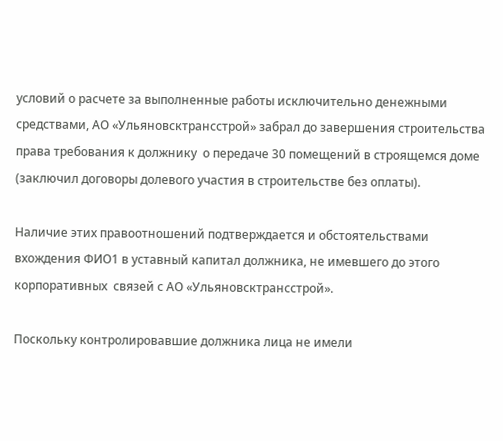условий о расчете за выполненные работы исключительно денежными средствами, АО «Ульяновсктрансстрой» забрал до завершения строительства права требования к должнику  о передаче 30 помещений в строящемся доме (заключил договоры долевого участия в строительстве без оплаты).

Наличие этих правоотношений подтверждается и обстоятельствами вхождения ФИО1 в уставный капитал должника, не имевшего до этого корпоративных  связей с АО «Ульяновсктрансстрой».

Поскольку контролировавшие должника лица не имели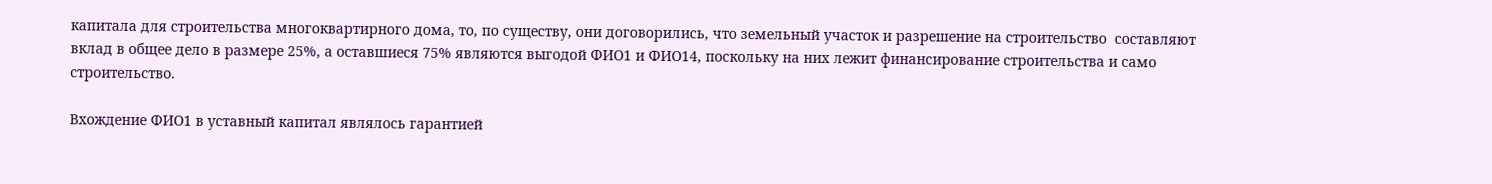капитала для строительства многоквартирного дома, то, по существу, они договорились, что земельный участок и разрешение на строительство  составляют вклад в общее дело в размере 25%, а оставшиеся 75% являются выгодой ФИО1 и ФИО14, поскольку на них лежит финансирование строительства и само строительство.

Вхождение ФИО1 в уставный капитал являлось гарантией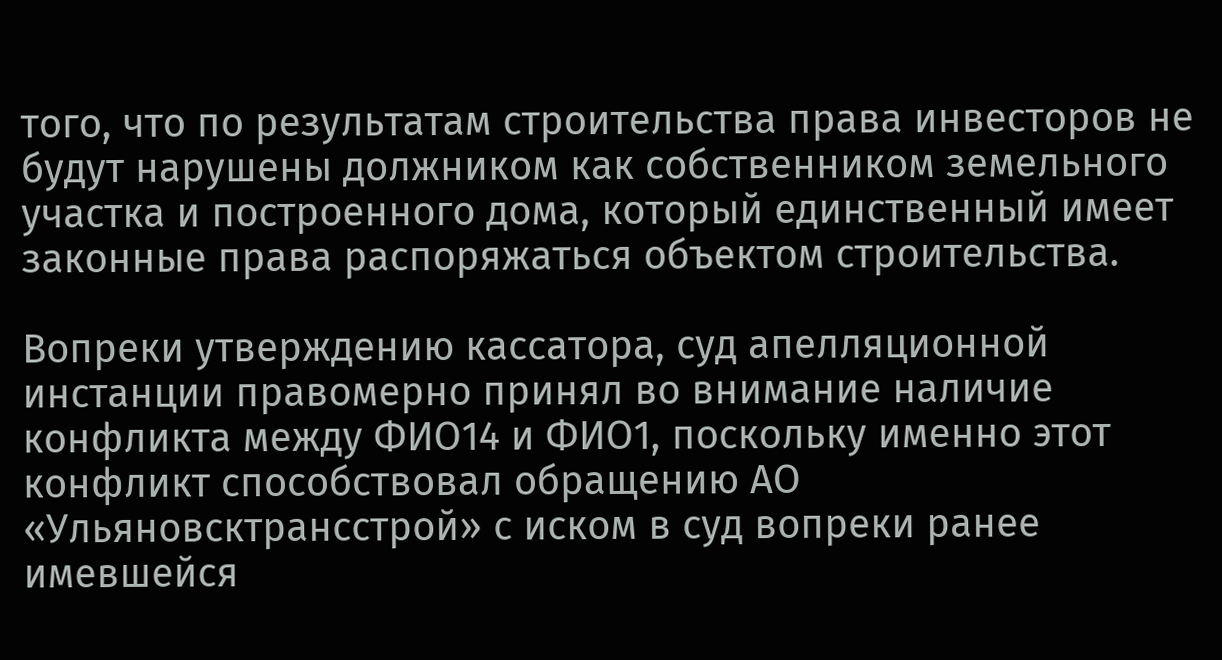того, что по результатам строительства права инвесторов не будут нарушены должником как собственником земельного участка и построенного дома, который единственный имеет законные права распоряжаться объектом строительства.

Вопреки утверждению кассатора, суд апелляционной инстанции правомерно принял во внимание наличие конфликта между ФИО14 и ФИО1, поскольку именно этот конфликт способствовал обращению АО «Ульяновсктрансстрой» с иском в суд вопреки ранее имевшейся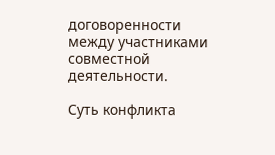договоренности между участниками совместной деятельности.

Суть конфликта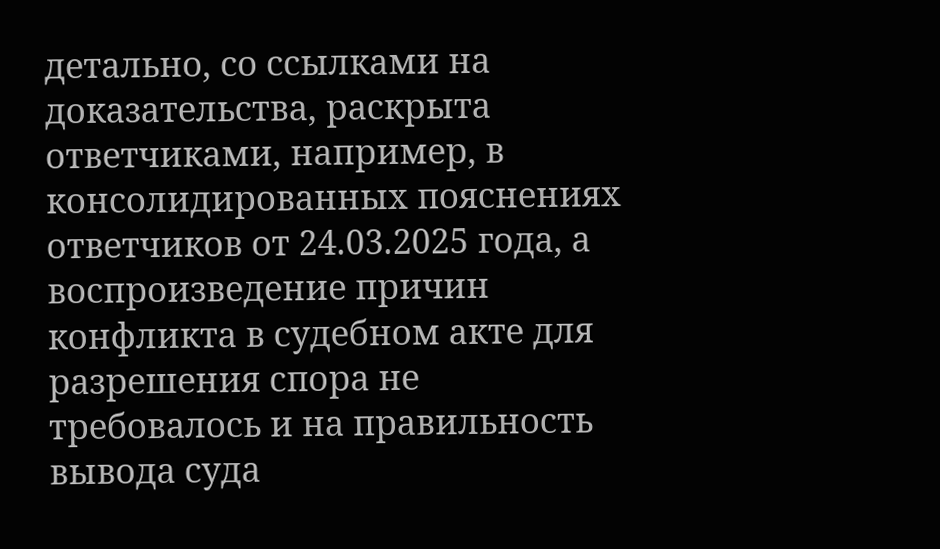детально, со ссылками на доказательства, раскрыта ответчиками, например, в консолидированных пояснениях ответчиков от 24.03.2025 года, а воспроизведение причин конфликта в судебном акте для разрешения спора не требовалось и на правильность вывода суда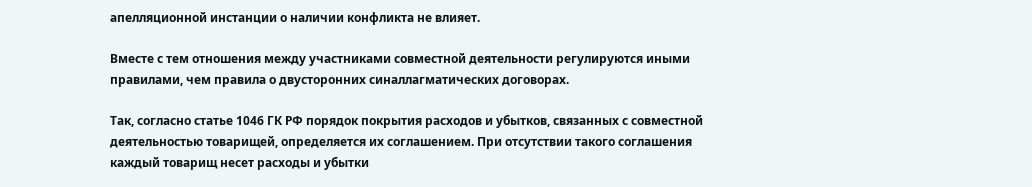апелляционной инстанции о наличии конфликта не влияет.

Вместе с тем отношения между участниками совместной деятельности регулируются иными правилами, чем правила о двусторонних синаллагматических договорах.

Так, согласно статье 1046 ГК РФ порядок покрытия расходов и убытков, связанных с совместной деятельностью товарищей, определяется их соглашением. При отсутствии такого соглашения каждый товарищ несет расходы и убытки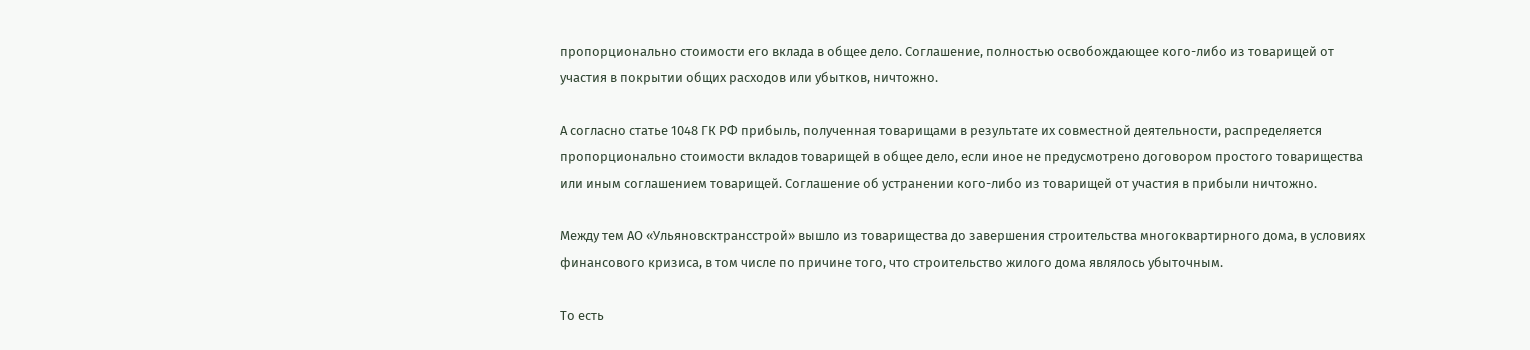пропорционально стоимости его вклада в общее дело. Соглашение, полностью освобождающее кого-либо из товарищей от участия в покрытии общих расходов или убытков, ничтожно.

А согласно статье 1048 ГК РФ прибыль, полученная товарищами в результате их совместной деятельности, распределяется пропорционально стоимости вкладов товарищей в общее дело, если иное не предусмотрено договором простого товарищества или иным соглашением товарищей. Соглашение об устранении кого-либо из товарищей от участия в прибыли ничтожно.

Между тем АО «Ульяновсктрансстрой» вышло из товарищества до завершения строительства многоквартирного дома, в условиях финансового кризиса, в том числе по причине того, что строительство жилого дома являлось убыточным.

То есть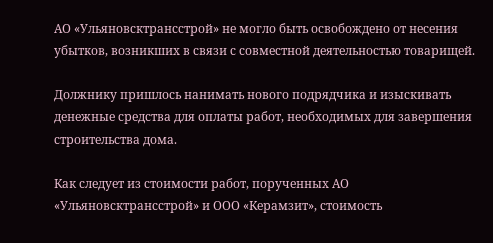АО «Ульяновсктрансстрой» не могло быть освобождено от несения убытков, возникших в связи с совместной деятельностью товарищей.

Должнику пришлось нанимать нового подрядчика и изыскивать денежные средства для оплаты работ, необходимых для завершения строительства дома.

Как следует из стоимости работ, порученных АО «Ульяновсктрансстрой» и ООО «Керамзит», стоимость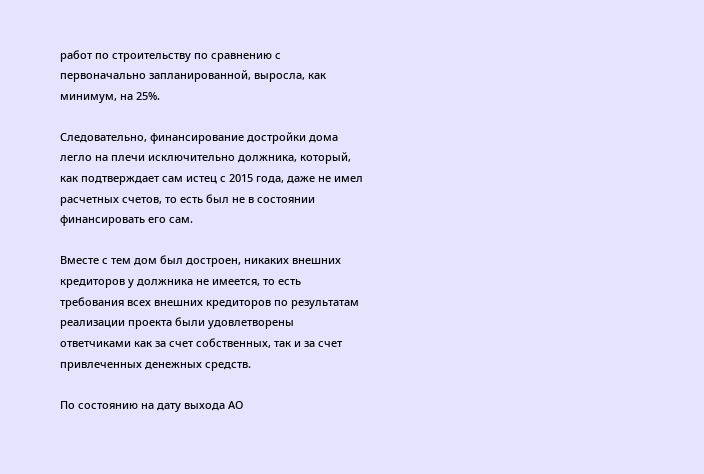работ по строительству по сравнению с первоначально запланированной, выросла, как минимум, на 25%.

Следовательно, финансирование достройки дома легло на плечи исключительно должника, который, как подтверждает сам истец с 2015 года, даже не имел расчетных счетов, то есть был не в состоянии финансировать его сам.

Вместе с тем дом был достроен, никаких внешних кредиторов у должника не имеется, то есть требования всех внешних кредиторов по результатам реализации проекта были удовлетворены ответчиками как за счет собственных, так и за счет привлеченных денежных средств.

По состоянию на дату выхода АО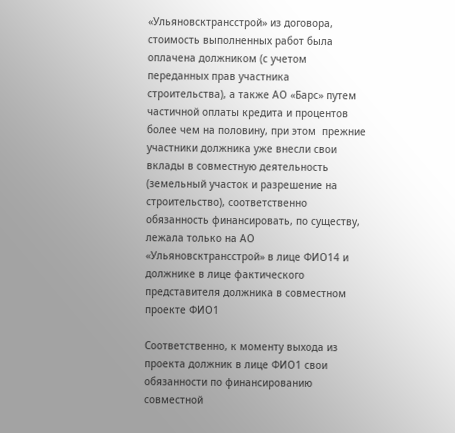«Ульяновсктрансстрой» из договора, стоимость выполненных работ была оплачена должником (с учетом переданных прав участника строительства), а также АО «Барс» путем частичной оплаты кредита и процентов  более чем на половину, при этом  прежние участники должника уже внесли свои вклады в совместную деятельность (земельный участок и разрешение на строительство), соответственно обязанность финансировать, по существу, лежала только на АО «Ульяновсктрансстрой» в лице ФИО14 и должнике в лице фактического представителя должника в совместном проекте ФИО1

Соответственно, к моменту выхода из проекта должник в лице ФИО1 свои обязанности по финансированию совместной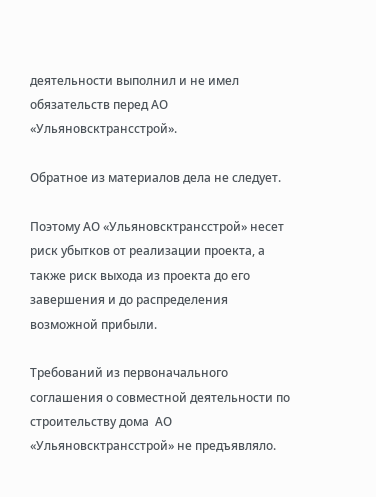деятельности выполнил и не имел обязательств перед АО «Ульяновсктрансстрой».

Обратное из материалов дела не следует.

Поэтому АО «Ульяновсктрансстрой» несет риск убытков от реализации проекта, а также риск выхода из проекта до его завершения и до распределения возможной прибыли.

Требований из первоначального соглашения о совместной деятельности по строительству дома  АО «Ульяновсктрансстрой» не предъявляло.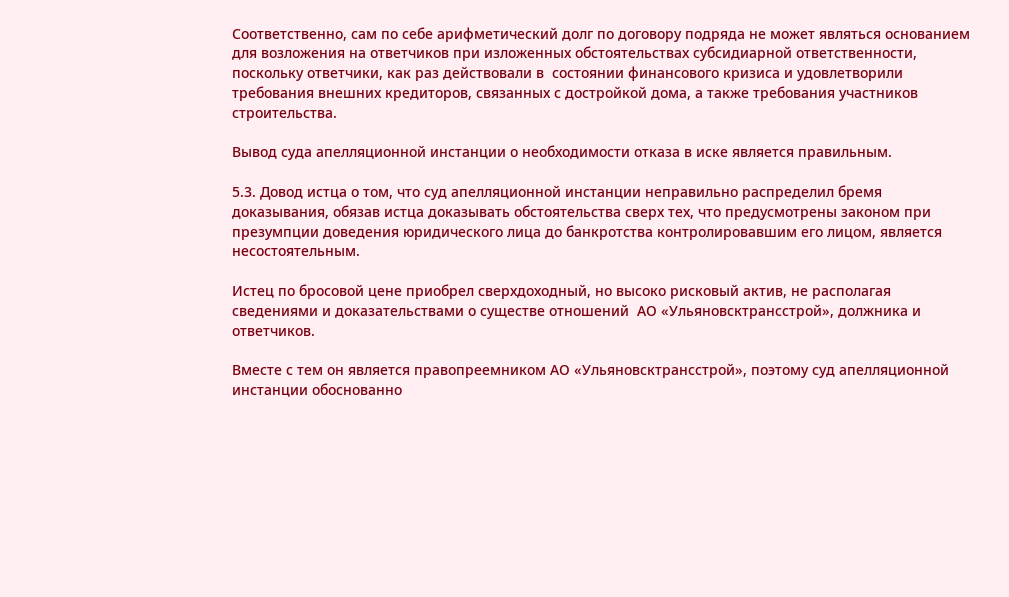Соответственно, сам по себе арифметический долг по договору подряда не может являться основанием для возложения на ответчиков при изложенных обстоятельствах субсидиарной ответственности, поскольку ответчики, как раз действовали в  состоянии финансового кризиса и удовлетворили требования внешних кредиторов, связанных с достройкой дома, а также требования участников строительства.

Вывод суда апелляционной инстанции о необходимости отказа в иске является правильным.

5.3. Довод истца о том, что суд апелляционной инстанции неправильно распределил бремя доказывания, обязав истца доказывать обстоятельства сверх тех, что предусмотрены законом при  презумпции доведения юридического лица до банкротства контролировавшим его лицом, является несостоятельным.

Истец по бросовой цене приобрел сверхдоходный, но высоко рисковый актив, не располагая сведениями и доказательствами о существе отношений  АО «Ульяновсктрансстрой», должника и ответчиков.

Вместе с тем он является правопреемником АО «Ульяновсктрансстрой», поэтому суд апелляционной инстанции обоснованно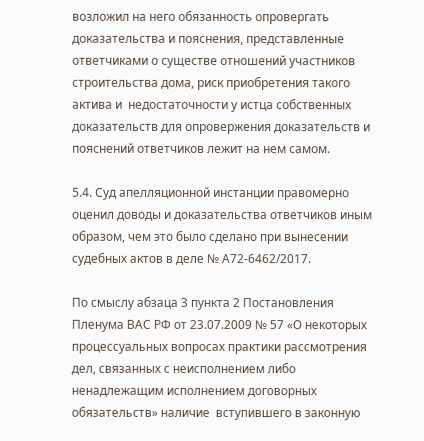возложил на него обязанность опровергать доказательства и пояснения, представленные ответчиками о существе отношений участников строительства дома, риск приобретения такого актива и  недостаточности у истца собственных  доказательств для опровержения доказательств и пояснений ответчиков лежит на нем самом.

5.4. Суд апелляционной инстанции правомерно оценил доводы и доказательства ответчиков иным образом, чем это было сделано при вынесении судебных актов в деле № А72-6462/2017.

По смыслу абзаца 3 пункта 2 Постановления Пленума ВАС РФ от 23.07.2009 № 57 «О некоторых процессуальных вопросах практики рассмотрения дел, связанных с неисполнением либо ненадлежащим исполнением договорных обязательств» наличие  вступившего в законную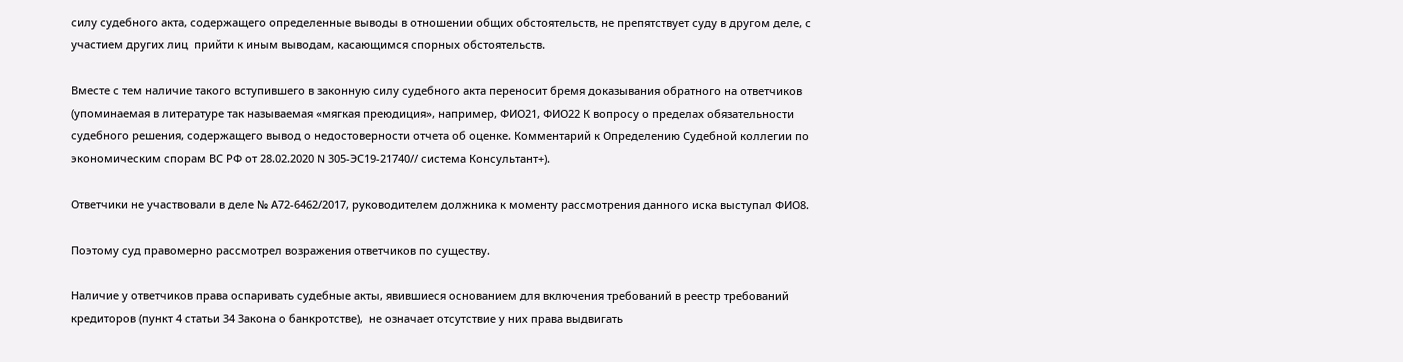силу судебного акта, содержащего определенные выводы в отношении общих обстоятельств, не препятствует суду в другом деле, с участием других лиц  прийти к иным выводам, касающимся спорных обстоятельств.

Вместе с тем наличие такого вступившего в законную силу судебного акта переносит бремя доказывания обратного на ответчиков (упоминаемая в литературе так называемая «мягкая преюдиция», например, ФИО21, ФИО22 К вопросу о пределах обязательности судебного решения, содержащего вывод о недостоверности отчета об оценке. Комментарий к Определению Судебной коллегии по экономическим спорам ВС РФ от 28.02.2020 N 305-ЭС19-21740// система Консультант+).

Ответчики не участвовали в деле № А72-6462/2017, руководителем должника к моменту рассмотрения данного иска выступал ФИО8.

Поэтому суд правомерно рассмотрел возражения ответчиков по существу.

Наличие у ответчиков права оспаривать судебные акты, явившиеся основанием для включения требований в реестр требований кредиторов (пункт 4 статьи 34 Закона о банкротстве),  не означает отсутствие у них права выдвигать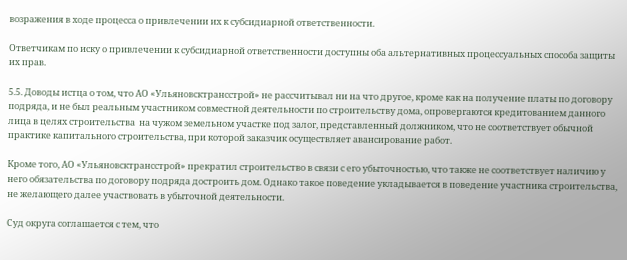возражения в ходе процесса о привлечении их к субсидиарной ответственности.

Ответчикам по иску о привлечении к субсидиарной ответственности доступны оба альтернативных процессуальных способа защиты их прав.

5.5. Доводы истца о том, что АО «Ульяновсктрансстрой» не рассчитывал ни на что другое, кроме как на получение платы по договору подряда, и не был реальным участником совместной деятельности по строительству дома, опровергаются кредитованием данного лица в целях строительства  на чужом земельном участке под залог, представленный должником, что не соответствует обычной практике капитального строительства, при которой заказчик осуществляет авансирование работ.

Кроме того, АО «Ульяновсктрансстрой» прекратил строительство в связи с его убыточностью, что также не соответствует наличию у него обязательства по договору подряда достроить дом. Однако такое поведение укладывается в поведение участника строительства, не желающего далее участвовать в убыточной деятельности.

Суд округа соглашается с тем, что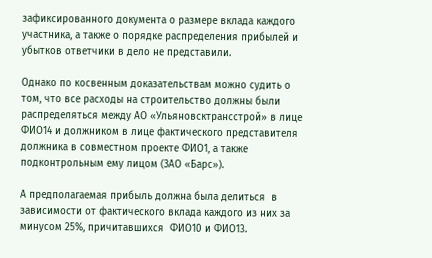зафиксированного документа о размере вклада каждого участника, а также о порядке распределения прибылей и убытков ответчики в дело не представили.

Однако по косвенным доказательствам можно судить о том, что все расходы на строительство должны были распределяться между АО «Ульяновсктрансстрой» в лице ФИО14 и должником в лице фактического представителя должника в совместном проекте ФИО1, а также подконтрольным ему лицом (ЗАО «Барс»).

А предполагаемая прибыль должна была делиться  в зависимости от фактического вклада каждого из них за минусом 25%, причитавшихся  ФИО10 и ФИО13.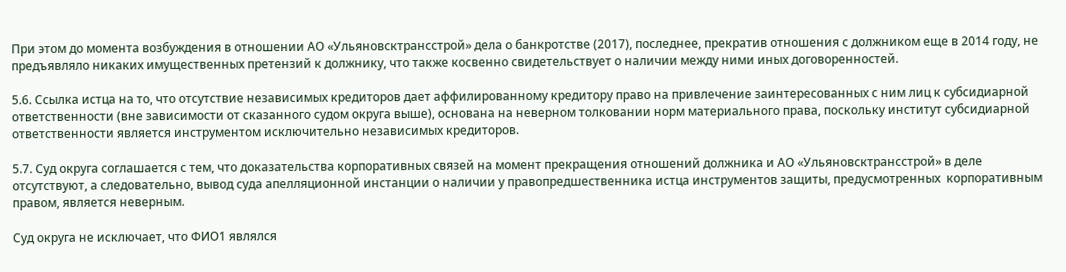При этом до момента возбуждения в отношении АО «Ульяновсктрансстрой» дела о банкротстве (2017), последнее, прекратив отношения с должником еще в 2014 году, не предъявляло никаких имущественных претензий к должнику, что также косвенно свидетельствует о наличии между ними иных договоренностей.

5.6. Ссылка истца на то, что отсутствие независимых кредиторов дает аффилированному кредитору право на привлечение заинтересованных с ним лиц к субсидиарной ответственности (вне зависимости от сказанного судом округа выше), основана на неверном толковании норм материального права, поскольку институт субсидиарной ответственности является инструментом исключительно независимых кредиторов.

5.7. Суд округа соглашается с тем, что доказательства корпоративных связей на момент прекращения отношений должника и АО «Ульяновсктрансстрой» в деле отсутствуют, а следовательно, вывод суда апелляционной инстанции о наличии у правопредшественника истца инструментов защиты, предусмотренных  корпоративным правом, является неверным.

Суд округа не исключает, что ФИО1 являлся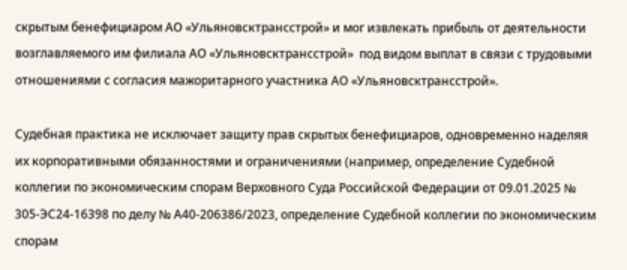скрытым бенефициаром АО «Ульяновсктрансстрой» и мог извлекать прибыль от деятельности возглавляемого им филиала АО «Ульяновсктрансстрой»  под видом выплат в связи с трудовыми отношениями с согласия мажоритарного участника АО «Ульяновсктрансстрой».

Судебная практика не исключает защиту прав скрытых бенефициаров, одновременно наделяя их корпоративными обязанностями и ограничениями (например, определение Судебной коллегии по экономическим спорам Верховного Суда Российской Федерации от 09.01.2025 № 305-ЭС24-16398 по делу № А40-206386/2023, определение Судебной коллегии по экономическим спорам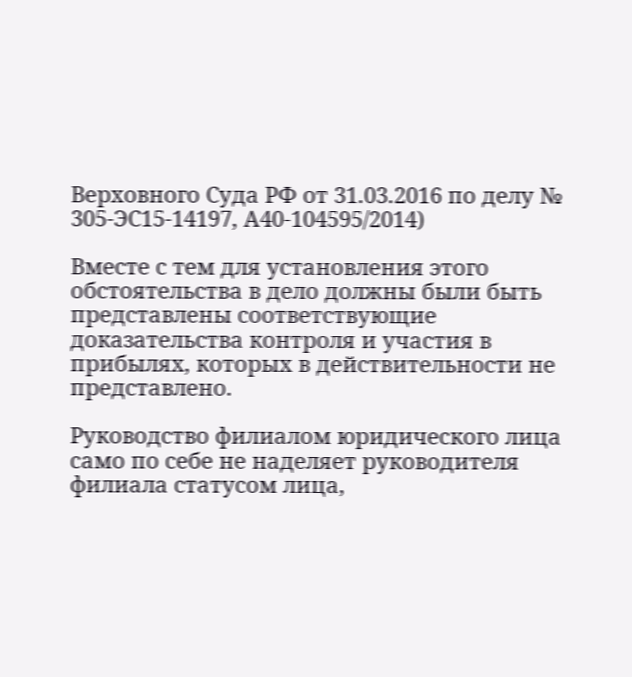Верховного Суда РФ от 31.03.2016 по делу № 305-ЭС15-14197, А40-104595/2014)

Вместе с тем для установления этого обстоятельства в дело должны были быть представлены соответствующие доказательства контроля и участия в прибылях, которых в действительности не представлено.

Руководство филиалом юридического лица само по себе не наделяет руководителя филиала статусом лица,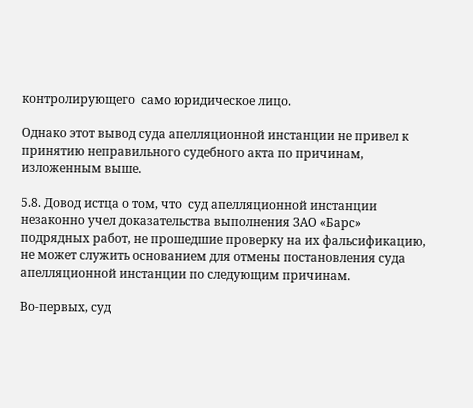контролирующего  само юридическое лицо.

Однако этот вывод суда апелляционной инстанции не привел к принятию неправильного судебного акта по причинам, изложенным выше.

5.8. Довод истца о том, что  суд апелляционной инстанции незаконно учел доказательства выполнения ЗАО «Барс» подрядных работ, не прошедшие проверку на их фальсификацию, не может служить основанием для отмены постановления суда апелляционной инстанции по следующим причинам.

Во-первых, суд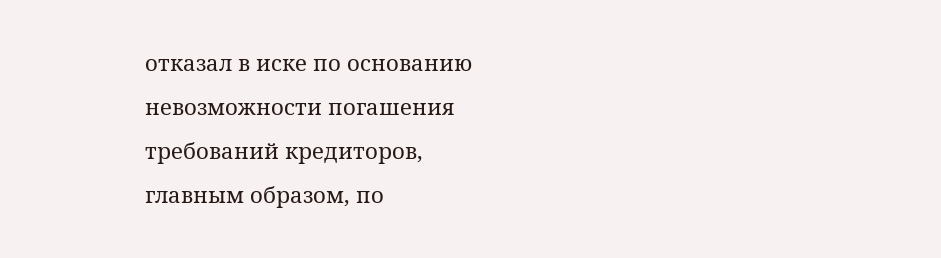отказал в иске по основанию невозможности погашения требований кредиторов, главным образом, по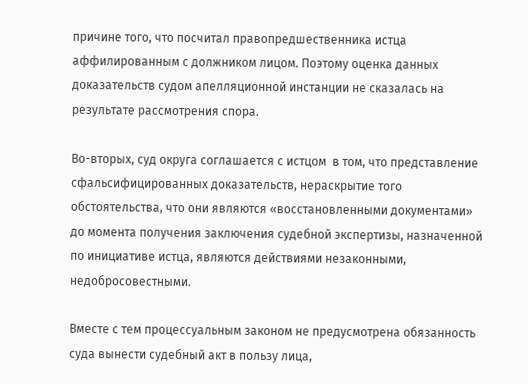причине того, что посчитал правопредшественника истца  аффилированным с должником лицом. Поэтому оценка данных доказательств судом апелляционной инстанции не сказалась на результате рассмотрения спора.

Во-вторых, суд округа соглашается с истцом  в том, что представление сфальсифицированных доказательств, нераскрытие того обстоятельства, что они являются «восстановленными документами» до момента получения заключения судебной экспертизы, назначенной по инициативе истца, являются действиями незаконными, недобросовестными.

Вместе с тем процессуальным законом не предусмотрена обязанность суда вынести судебный акт в пользу лица,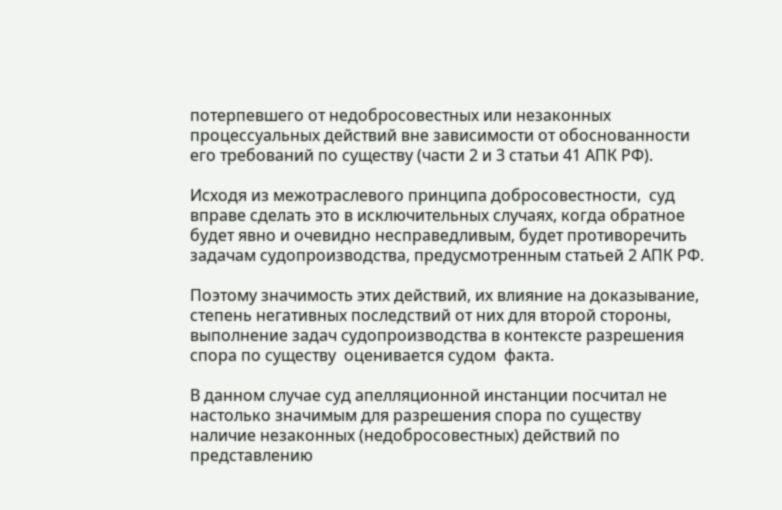потерпевшего от недобросовестных или незаконных процессуальных действий вне зависимости от обоснованности его требований по существу (части 2 и 3 статьи 41 АПК РФ).

Исходя из межотраслевого принципа добросовестности,  суд вправе сделать это в исключительных случаях, когда обратное будет явно и очевидно несправедливым, будет противоречить задачам судопроизводства, предусмотренным статьей 2 АПК РФ.

Поэтому значимость этих действий, их влияние на доказывание, степень негативных последствий от них для второй стороны,  выполнение задач судопроизводства в контексте разрешения спора по существу  оценивается судом  факта.

В данном случае суд апелляционной инстанции посчитал не настолько значимым для разрешения спора по существу наличие незаконных (недобросовестных) действий по представлению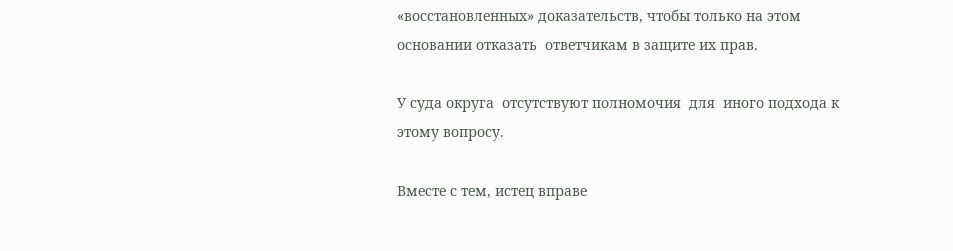«восстановленных» доказательств, чтобы только на этом основании отказать  ответчикам в защите их прав.

У суда округа  отсутствуют полномочия  для  иного подхода к этому вопросу.

Вместе с тем, истец вправе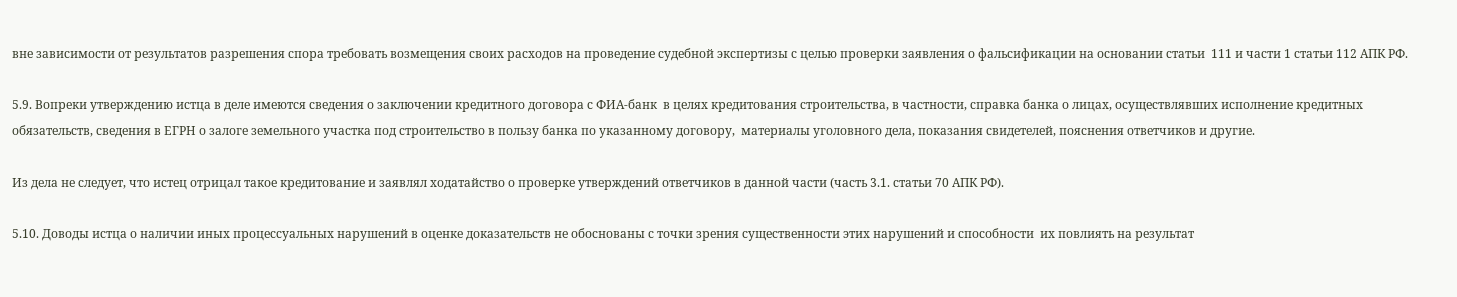вне зависимости от результатов разрешения спора требовать возмещения своих расходов на проведение судебной экспертизы с целью проверки заявления о фальсификации на основании статьи  111 и части 1 статьи 112 АПК РФ.

5.9. Вопреки утверждению истца в деле имеются сведения о заключении кредитного договора с ФИА-банк  в целях кредитования строительства, в частности, справка банка о лицах, осуществлявших исполнение кредитных обязательств, сведения в ЕГРН о залоге земельного участка под строительство в пользу банка по указанному договору,  материалы уголовного дела, показания свидетелей, пояснения ответчиков и другие.

Из дела не следует, что истец отрицал такое кредитование и заявлял ходатайство о проверке утверждений ответчиков в данной части (часть 3.1. статьи 70 АПК РФ).

5.10. Доводы истца о наличии иных процессуальных нарушений в оценке доказательств не обоснованы с точки зрения существенности этих нарушений и способности  их повлиять на результат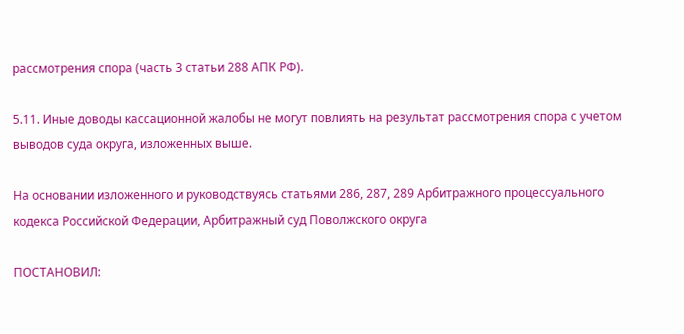рассмотрения спора (часть 3 статьи 288 АПК РФ).

5.11. Иные доводы кассационной жалобы не могут повлиять на результат рассмотрения спора с учетом выводов суда округа, изложенных выше.

На основании изложенного и руководствуясь статьями 286, 287, 289 Арбитражного процессуального кодекса Российской Федерации, Арбитражный суд Поволжского округа

ПОСТАНОВИЛ: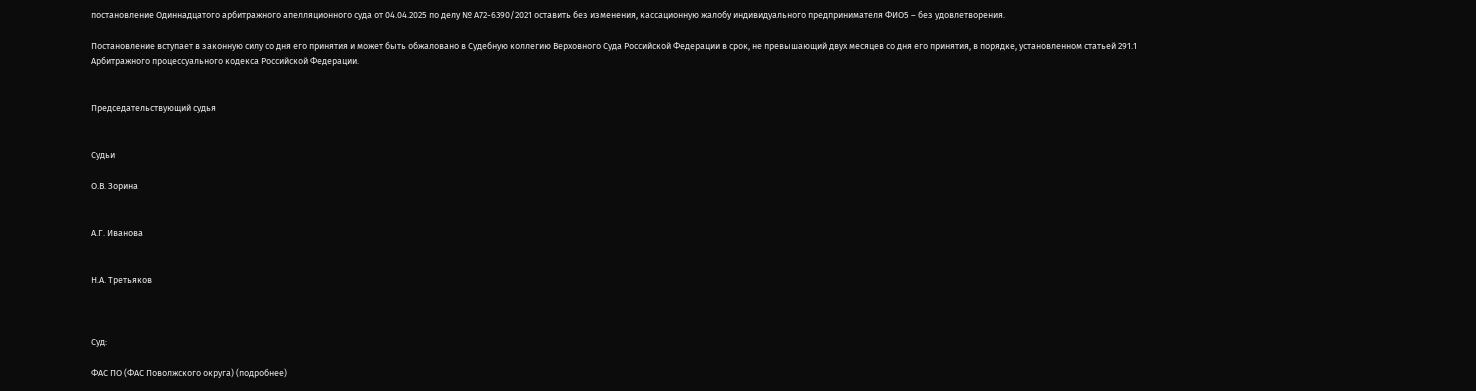постановление Одиннадцатого арбитражного апелляционного суда от 04.04.2025 по делу № А72-6390/2021 оставить без изменения, кассационную жалобу индивидуального предпринимателя ФИО5 – без удовлетворения.

Постановление вступает в законную силу со дня его принятия и может быть обжаловано в Судебную коллегию Верховного Суда Российской Федерации в срок, не превышающий двух месяцев со дня его принятия, в порядке, установленном статьей 291.1 Арбитражного процессуального кодекса Российской Федерации.


Председательствующий судья


Судьи

О.В. Зорина


А.Г. Иванова


Н.А. Третьяков



Суд:

ФАС ПО (ФАС Поволжского округа) (подробнее)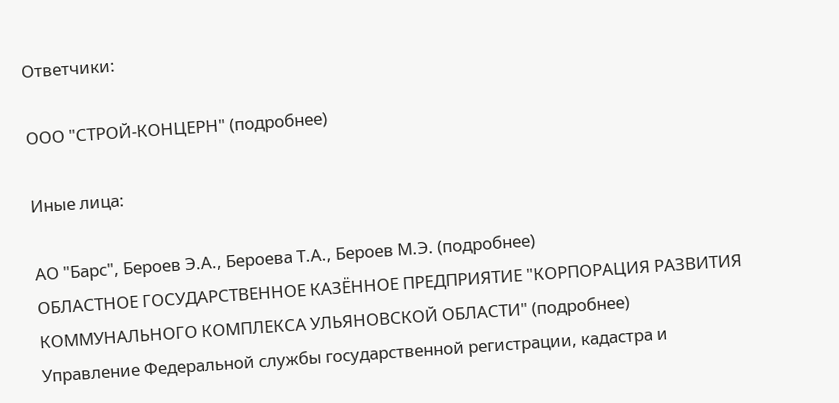Ответчики:

ООО "СТРОЙ-КОНЦЕРН" (подробнее)

Иные лица:

АО "Барс", Бероев Э.А., Бероева Т.А., Бероев М.Э. (подробнее)
ОБЛАСТНОЕ ГОСУДАРСТВЕННОЕ КАЗЁННОЕ ПРЕДПРИЯТИЕ "КОРПОРАЦИЯ РАЗВИТИЯ КОММУНАЛЬНОГО КОМПЛЕКСА УЛЬЯНОВСКОЙ ОБЛАСТИ" (подробнее)
Управление Федеральной службы государственной регистрации, кадастра и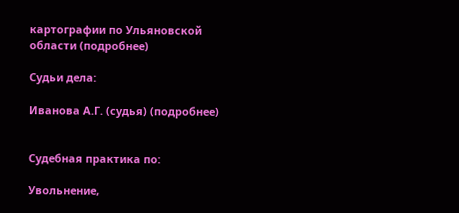картографии по Ульяновской области (подробнее)

Судьи дела:

Иванова А.Г. (судья) (подробнее)


Судебная практика по:

Увольнение,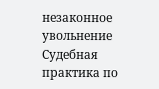незаконное увольнение
Судебная практика по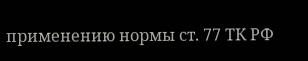применению нормы ст. 77 ТК РФ